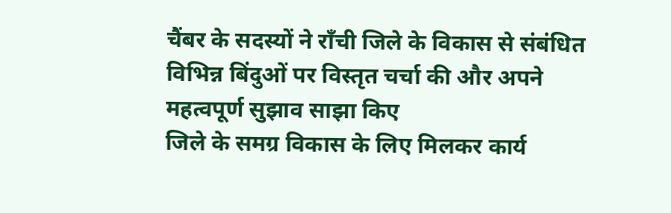चैंबर के सदस्यों ने राँची जिले के विकास से संबंधित विभिन्न बिंदुओं पर विस्तृत चर्चा की और अपने महत्वपूर्ण सुझाव साझा किए
जिले के समग्र विकास के लिए मिलकर कार्य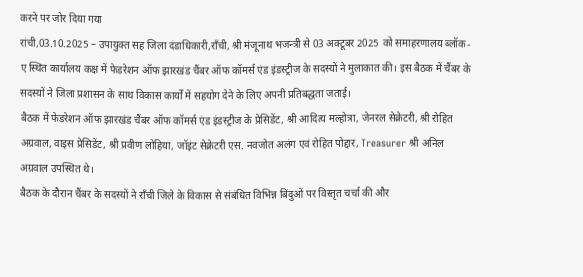करने पर जोर दिया गया
रांची,03.10.2025 – उपायुक्त सह जिला दंडाधिकारी,राँची, श्री मंजूनाथ भजन्त्री से 03 अक्टूबर 2025 को समाहरणालय ब्लॉक-ए स्थित कार्यालय कक्ष में फेडरेशन ऑफ झारखंड चैंबर ऑफ कॉमर्स एंड इंडस्ट्रीज के सदस्यों ने मुलाकात की। इस बैठक में चैंबर के सदस्यों ने जिला प्रशासन के साथ विकास कार्यों में सहयोग देने के लिए अपनी प्रतिबद्धता जताई।
बैठक में फेडरेशन ऑफ झारखंड चैंबर ऑफ कॉमर्स एंड इंडस्ट्रीज के प्रेसिडेंट, श्री आदित्य मल्होत्रा, जेनरल सेक्रेटरी, श्री रोहित अग्रवाल, वाइस प्रेसिडेंट, श्री प्रवीण लोहिया, जॉइंट सेक्रेटरी एस. नवजोत अलंग एवं रोहित पोद्दार, Treasurer श्री अनिल अग्रवाल उपस्थित थे।
बैठक के दौरान चैंबर के सदस्यों ने राँची जिले के विकास से संबंधित विभिन्न बिंदुओं पर विस्तृत चर्चा की और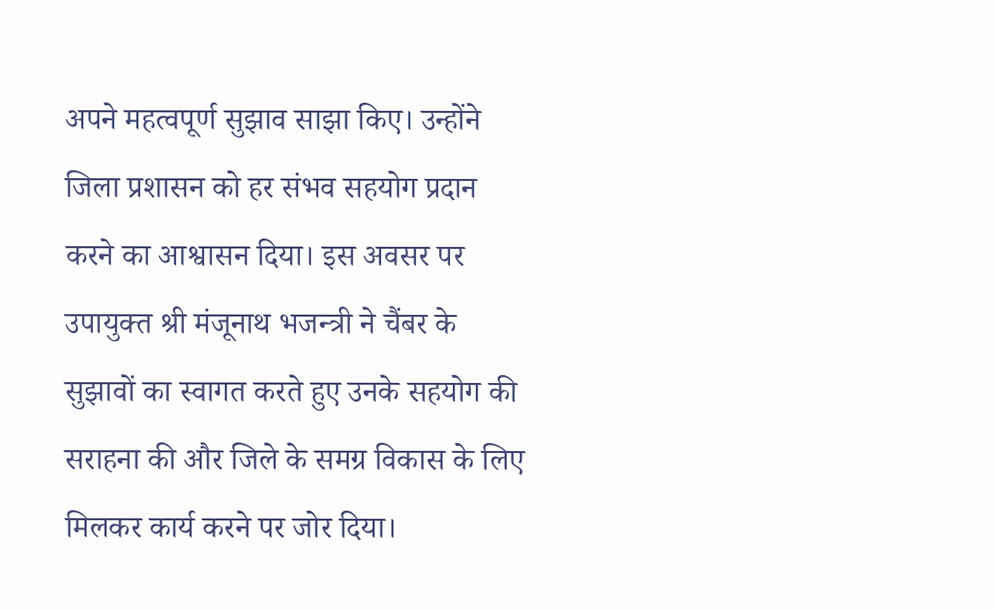अपने महत्वपूर्ण सुझाव साझा किए। उन्होंने जिला प्रशासन को हर संभव सहयोग प्रदान करने का आश्वासन दिया। इस अवसर पर उपायुक्त श्री मंजूनाथ भजन्त्री ने चैंबर के सुझावों का स्वागत करते हुए उनके सहयोग की सराहना की और जिले के समग्र विकास के लिए मिलकर कार्य करने पर जोर दिया।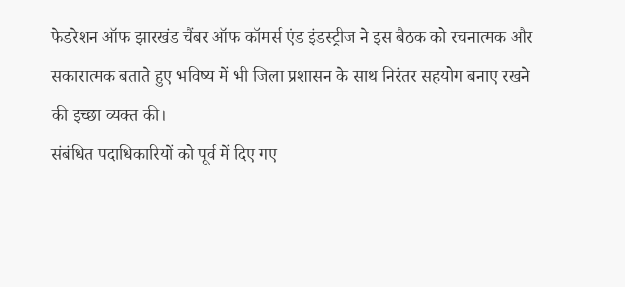फेडरेशन ऑफ झारखंड चैंबर ऑफ कॉमर्स एंड इंडस्ट्रीज ने इस बैठक को रचनात्मक और सकारात्मक बताते हुए भविष्य में भी जिला प्रशासन के साथ निरंतर सहयोग बनाए रखने की इच्छा व्यक्त की।
संबंधित पदाधिकारियों को पूर्व में दिए गए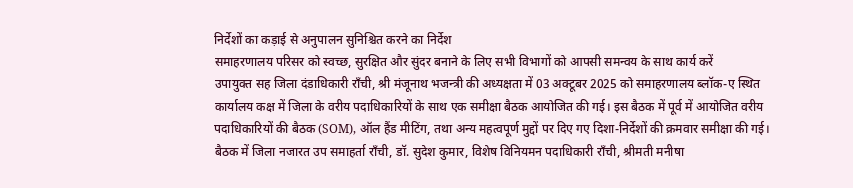निर्देशों का कड़ाई से अनुपालन सुनिश्चित करने का निर्देश
समाहरणालय परिसर को स्वच्छ, सुरक्षित और सुंदर बनाने के लिए सभी विभागों को आपसी समन्वय के साथ कार्य करें
उपायुक्त सह जिला दंडाधिकारी राँची, श्री मंजूनाथ भजन्त्री की अध्यक्षता में 03 अक्टूबर 2025 को समाहरणालय ब्लॉक-ए स्थित कार्यालय कक्ष में जिला के वरीय पदाधिकारियों के साथ एक समीक्षा बैठक आयोजित की गई। इस बैठक में पूर्व में आयोजित वरीय पदाधिकारियों की बैठक (SOM), ऑल हैंड मीटिंग, तथा अन्य महत्वपूर्ण मुद्दों पर दिए गए दिशा-निर्देशों की क्रमवार समीक्षा की गई।
बैठक में जिला नजारत उप समाहर्ता राँची, डॉ. सुदेश कुमार, विशेष विनियमन पदाधिकारी राँची, श्रीमती मनीषा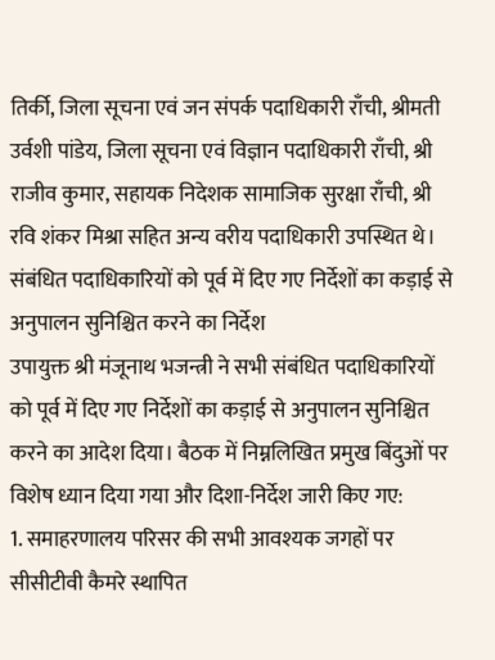तिर्की, जिला सूचना एवं जन संपर्क पदाधिकारी राँची, श्रीमती उर्वशी पांडेय, जिला सूचना एवं विज्ञान पदाधिकारी राँची, श्री राजीव कुमार, सहायक निदेशक सामाजिक सुरक्षा राँची, श्री रवि शंकर मिश्रा सहित अन्य वरीय पदाधिकारी उपस्थित थे।
संबंधित पदाधिकारियों को पूर्व में दिए गए निर्देशों का कड़ाई से अनुपालन सुनिश्चित करने का निर्देश
उपायुक्त श्री मंजूनाथ भजन्त्री ने सभी संबंधित पदाधिकारियों को पूर्व में दिए गए निर्देशों का कड़ाई से अनुपालन सुनिश्चित करने का आदेश दिया। बैठक में निम्नलिखित प्रमुख बिंदुओं पर विशेष ध्यान दिया गया और दिशा-निर्देश जारी किए गए:
1. समाहरणालय परिसर की सभी आवश्यक जगहों पर सीसीटीवी कैमरे स्थापित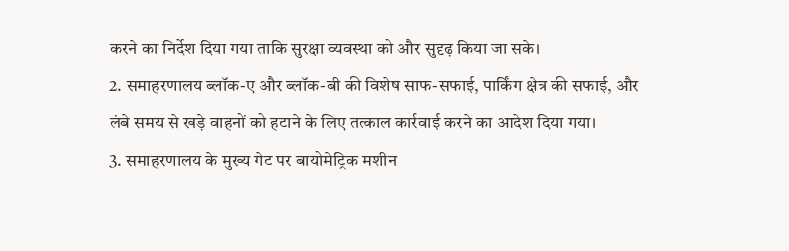करने का निर्देश दिया गया ताकि सुरक्षा व्यवस्था को और सुदृढ़ किया जा सके।
2. समाहरणालय ब्लॉक-ए और ब्लॉक-बी की विशेष साफ-सफाई, पार्किंग क्षेत्र की सफाई, और लंबे समय से खड़े वाहनों को हटाने के लिए तत्काल कार्रवाई करने का आदेश दिया गया।
3. समाहरणालय के मुख्य गेट पर बायोमेट्रिक मशीन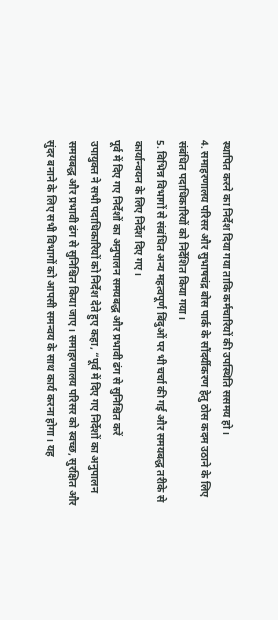स्थापित करने का निर्देश दिया गया ताकि कर्मचारियों की उपस्थिति ससमय हो।
4. समाहरणालय परिसर और सुभाषचंद्र बोस पार्क के सौंदर्यीकरण हेतु ठोस कदम उठाने के लिए संबंधित पदाधिकारियों को निर्देशित किया गया।
5. विभिन्न विभागों से संबंधित अन्य महत्वपूर्ण बिंदुओं पर भी चर्चा की गई और समयबद्ध तरीके से कार्यान्वयन के लिए निर्देश दिए गए।
पूर्व में दिए गए निर्देशों का अनुपालन समयबद्ध और प्रभावी ढंग से सुनिश्चित करें
उपायुक्त ने सभी पदाधिकारियों को निर्देश देते हुए कहा, “पूर्व में दिए गए निर्देशों का अनुपालन समयबद्ध और प्रभावी ढंग से सुनिश्चित किया जाए। समाहरणालय परिसर को स्वच्छ, सुरक्षित और सुंदर बनाने के लिए सभी विभागों को आपसी समन्वय के साथ कार्य करना होगा। यह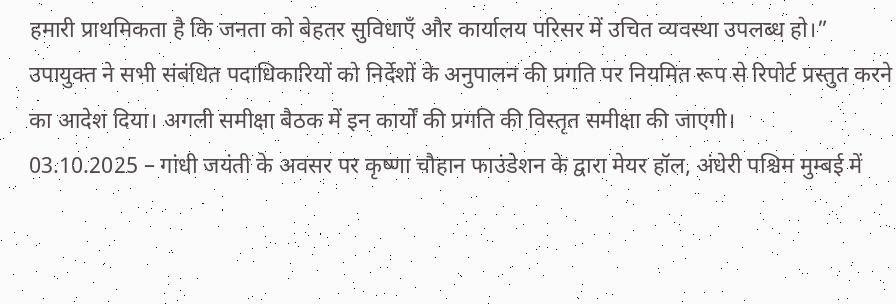हमारी प्राथमिकता है कि जनता को बेहतर सुविधाएँ और कार्यालय परिसर में उचित व्यवस्था उपलब्ध हो।”
उपायुक्त ने सभी संबंधित पदाधिकारियों को निर्देशों के अनुपालन की प्रगति पर नियमित रूप से रिपोर्ट प्रस्तुत करने का आदेश दिया। अगली समीक्षा बैठक में इन कार्यों की प्रगति की विस्तृत समीक्षा की जाएगी।
03.10.2025 – गांधी जयंती के अवसर पर कृष्णा चौहान फाउंडेशन के द्वारा मेयर हॉल, अंधेरी पश्चिम मुम्बई में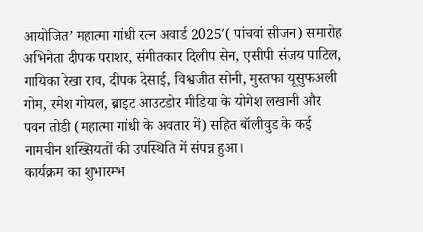आयोजित’ महात्मा गांधी रत्न अवार्ड 2025′( पांचवां सीजन) समारोह अभिनेता दीपक पराशर, संगीतकार दिलीप सेन, एसीपी संजय पाटिल, गायिका रेखा राव, दीपक देसाई, विश्वजीत सोनी, मुस्तफा यूसुफअली गोम, रमेश गोयल, ब्राइट आउटडोर मीडिया के योगेश लखानी और पवन तोडी (महात्मा गांधी के अवतार में) सहित बॉलीवुड के कई नामचीन शख्सियतों की उपस्थिति में संपन्न हुआ।
कार्यक्रम का शुभारम्भ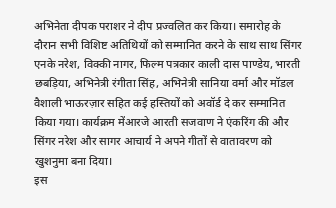अभिनेता दीपक पराशर ने दीप प्रज्वलित कर किया। समारोह के दौरान सभी विशिष्ट अतिथियों को सम्मानित करने के साथ साथ सिंगर एनके नरेश, विक्की नागर, फिल्म पत्रकार काली दास पाण्डेय, भारती छबड़िया, अभिनेत्री रंगीता सिंह, अभिनेत्री सानिया वर्मा और मॉडल वैशाली भाऊरज़ार सहित कई हस्तियों को अवॉर्ड दे कर सम्मानित किया गया। कार्यक्रम मेंआरजे आरती सजवाण ने एंकरिंग की और सिंगर नरेश और सागर आचार्य ने अपने गीतों से वातावरण को खुशनुमा बना दिया।
इस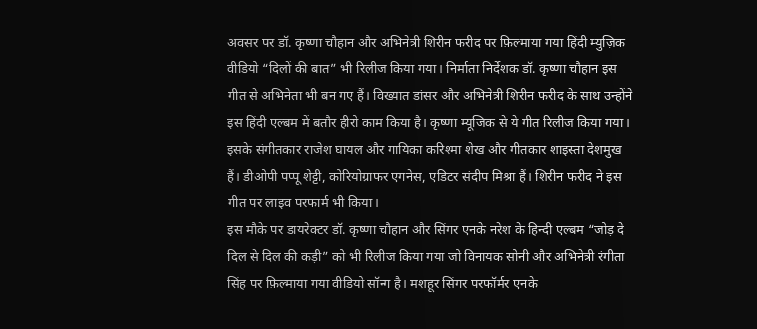अवसर पर डॉ. कृष्णा चौहान और अभिनेत्री शिरीन फरीद पर फ़िल्माया गया हिंदी म्युज़िक वीडियो “दिलों की बात” भी रिलीज किया गया। निर्माता निर्देशक डॉ. कृष्णा चौहान इस गीत से अभिनेता भी बन गए हैं। विख्यात डांसर और अभिनेत्री शिरीन फरीद के साथ उन्होंने इस हिंदी एल्बम में बतौर हीरो काम किया है। कृष्णा म्यूजिक से ये गीत रिलीज किया गया। इसके संगीतकार राजेश घायल और गायिका करिश्मा शेख और गीतकार शाइस्ता देशमुख हैं। डीओपी पप्पू शेट्टी, कोरियोग्राफर एगनेस, एडिटर संदीप मिश्रा हैं। शिरीन फरीद ने इस गीत पर लाइव परफार्म भी किया।
इस मौके पर डायरेक्टर डॉ. कृष्णा चौहान और सिंगर एनके नरेश के हिन्दी एल्बम “जोड़ दे दिल से दिल की कड़ी” को भी रिलीज किया गया जो विनायक सोनी और अभिनेत्री रंगीता सिंह पर फ़िल्माया गया वीडियो सॉन्ग है। मशहूर सिंगर परफॉर्मर एनके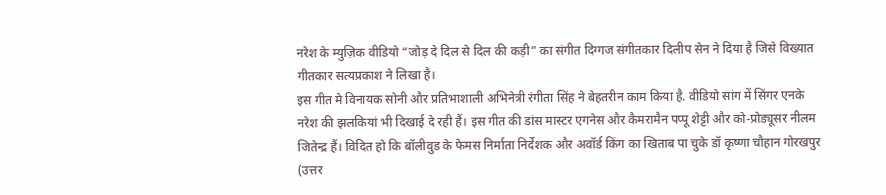नरेश के म्युज़िक वीडियो “जोड़ दे दिल से दिल की कड़ी” का संगीत दिग्गज संगीतकार दिलीप सेन ने दिया है जिसे विख्यात गीतकार सत्यप्रकाश ने लिखा है।
इस गीत मे विनायक सोनी और प्रतिभाशाली अभिनेत्री रंगीता सिंह ने बेहतरीन काम किया है. वीडियो सांग में सिंगर एनके नरेश की झलकियां भी दिखाई दे रही हैं। इस गीत की डांस मास्टर एगनेस और कैमरामैन पप्पू शेट्टी और को-प्रोड्यूसर नीलम जितेन्द्र हैं। विदित हो कि बॉलीवुड के फेमस निर्माता निर्देशक और अवॉर्ड किंग का खिताब पा चुके डॉ कृष्णा चौहान गोरखपुर (उत्तर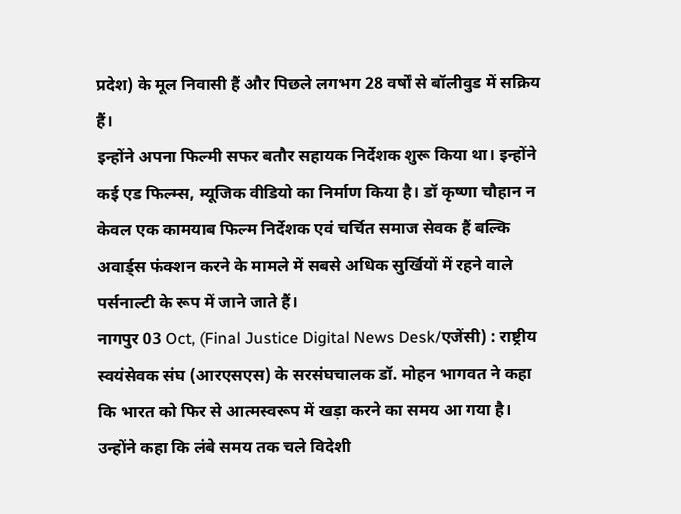प्रदेश) के मूल निवासी हैं और पिछले लगभग 28 वर्षों से बॉलीवुड में सक्रिय हैं।
इन्होंने अपना फिल्मी सफर बतौर सहायक निर्देशक शुरू किया था। इन्होंने कई एड फिल्म्स, म्यूजिक वीडियो का निर्माण किया है। डॉ कृष्णा चौहान न केवल एक कामयाब फिल्म निर्देशक एवं चर्चित समाज सेवक हैं बल्कि अवार्ड्स फंक्शन करने के मामले में सबसे अधिक सुर्खियों में रहने वाले पर्सनाल्टी के रूप में जाने जाते हैं।
नागपुर 03 Oct, (Final Justice Digital News Desk/एजेंसी) : राष्ट्रीय स्वयंसेवक संघ (आरएसएस) के सरसंघचालक डॉ. मोहन भागवत ने कहा कि भारत को फिर से आत्मस्वरूप में खड़ा करने का समय आ गया है।
उन्होंने कहा कि लंबे समय तक चले विदेशी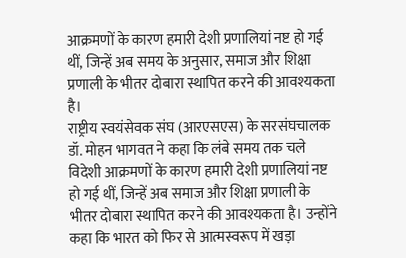आक्रमणों के कारण हमारी देशी प्रणालियां नष्ट हो गई थीं, जिन्हें अब समय के अनुसार, समाज और शिक्षा प्रणाली के भीतर दोबारा स्थापित करने की आवश्यकता है।
राष्ट्रीय स्वयंसेवक संघ (आरएसएस) के सरसंघचालक डॉ. मोहन भागवत ने कहा कि लंबे समय तक चले विदेशी आक्रमणों के कारण हमारी देशी प्रणालियां नष्ट हो गई थीं, जिन्हें अब समाज और शिक्षा प्रणाली के भीतर दोबारा स्थापित करने की आवश्यकता है। उन्होंने कहा कि भारत को फिर से आत्मस्वरूप में खड़ा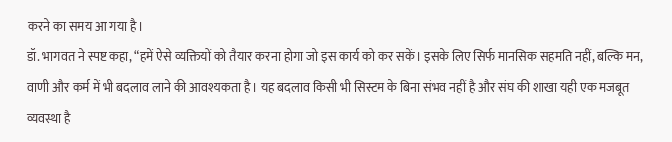करने का समय आ गया है।
डॉ. भागवत ने स्पष्ट कहा, “हमें ऐसे व्यक्तियों को तैयार करना होगा जो इस कार्य को कर सकें। इसके लिए सिर्फ मानसिक सहमति नहीं, बल्कि मन, वाणी और कर्म में भी बदलाव लाने की आवश्यकता है। यह बदलाव किसी भी सिस्टम के बिना संभव नहीं है और संघ की शाखा यही एक मजबूत व्यवस्था है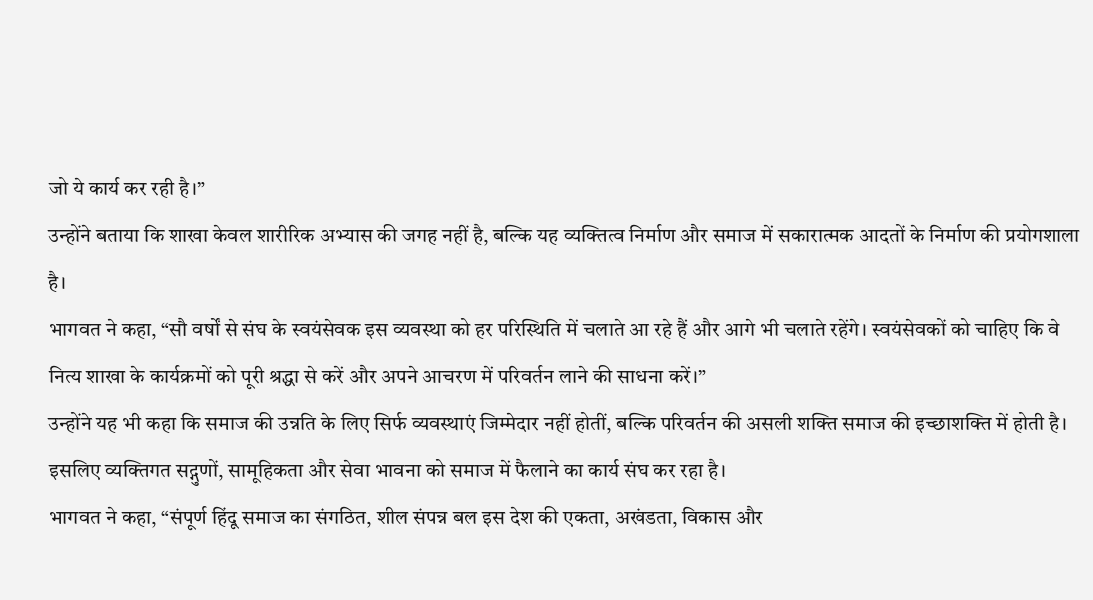जो ये कार्य कर रही है।”
उन्होंने बताया कि शाखा केवल शारीरिक अभ्यास की जगह नहीं है, बल्कि यह व्यक्तित्व निर्माण और समाज में सकारात्मक आदतों के निर्माण की प्रयोगशाला है।
भागवत ने कहा, “सौ वर्षों से संघ के स्वयंसेवक इस व्यवस्था को हर परिस्थिति में चलाते आ रहे हैं और आगे भी चलाते रहेंगे। स्वयंसेवकों को चाहिए कि वे नित्य शाखा के कार्यक्रमों को पूरी श्रद्धा से करें और अपने आचरण में परिवर्तन लाने की साधना करें।”
उन्होंने यह भी कहा कि समाज की उन्नति के लिए सिर्फ व्यवस्थाएं जिम्मेदार नहीं होतीं, बल्कि परिवर्तन की असली शक्ति समाज की इच्छाशक्ति में होती है। इसलिए व्यक्तिगत सद्गुणों, सामूहिकता और सेवा भावना को समाज में फैलाने का कार्य संघ कर रहा है।
भागवत ने कहा, “संपूर्ण हिंदू समाज का संगठित, शील संपन्न बल इस देश की एकता, अखंडता, विकास और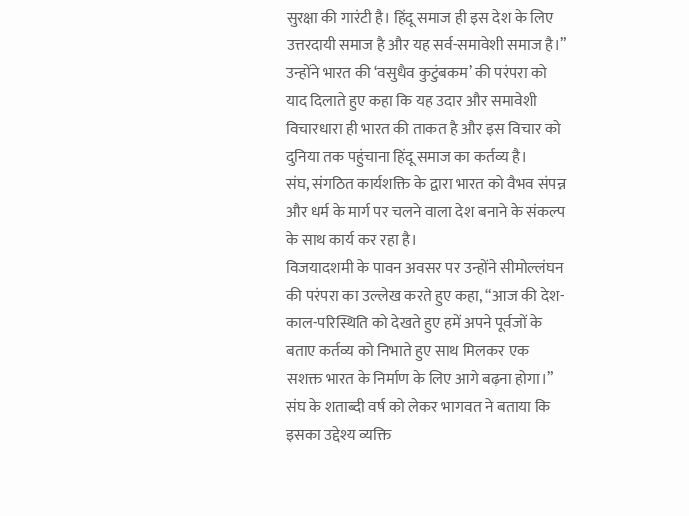सुरक्षा की गारंटी है। हिंदू समाज ही इस देश के लिए उत्तरदायी समाज है और यह सर्व-समावेशी समाज है।”
उन्होंने भारत की ‘वसुधैव कुटुंबकम’ की परंपरा को याद दिलाते हुए कहा कि यह उदार और समावेशी विचारधारा ही भारत की ताकत है और इस विचार को दुनिया तक पहुंचाना हिंदू समाज का कर्तव्य है।
संघ, संगठित कार्यशक्ति के द्वारा भारत को वैभव संपन्न और धर्म के मार्ग पर चलने वाला देश बनाने के संकल्प के साथ कार्य कर रहा है।
विजयादशमी के पावन अवसर पर उन्होंने सीमोल्लंघन की परंपरा का उल्लेख करते हुए कहा, “आज की देश-काल-परिस्थिति को देखते हुए हमें अपने पूर्वजों के बताए कर्तव्य को निभाते हुए साथ मिलकर एक सशक्त भारत के निर्माण के लिए आगे बढ़ना होगा।”
संघ के शताब्दी वर्ष को लेकर भागवत ने बताया कि इसका उद्देश्य व्यक्ति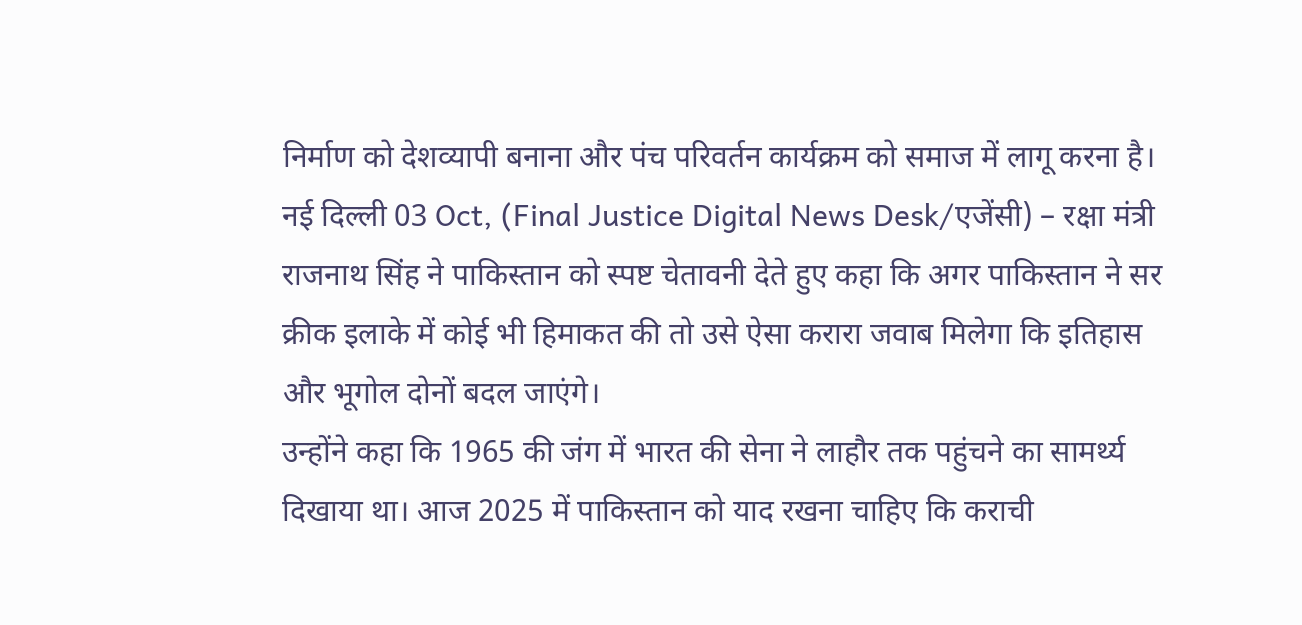निर्माण को देशव्यापी बनाना और पंच परिवर्तन कार्यक्रम को समाज में लागू करना है।
नई दिल्ली 03 Oct, (Final Justice Digital News Desk/एजेंसी) – रक्षा मंत्री राजनाथ सिंह ने पाकिस्तान को स्पष्ट चेतावनी देते हुए कहा कि अगर पाकिस्तान ने सर क्रीक इलाके में कोई भी हिमाकत की तो उसे ऐसा करारा जवाब मिलेगा कि इतिहास और भूगोल दोनों बदल जाएंगे।
उन्होंने कहा कि 1965 की जंग में भारत की सेना ने लाहौर तक पहुंचने का सामर्थ्य दिखाया था। आज 2025 में पाकिस्तान को याद रखना चाहिए कि कराची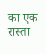का एक रास्ता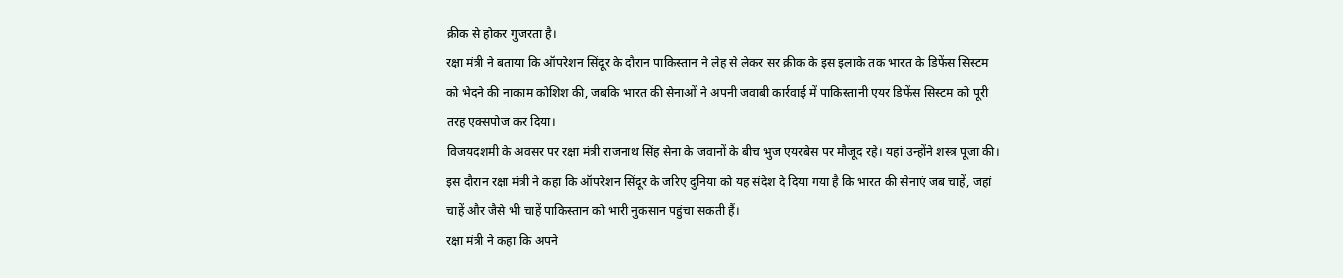क्रीक से होकर गुजरता है।
रक्षा मंत्री ने बताया कि ऑपरेशन सिंदूर के दौरान पाकिस्तान ने लेह से लेकर सर क्रीक के इस इलाके तक भारत के डिफेंस सिस्टम को भेदने की नाकाम कोशिश की, जबकि भारत की सेनाओं ने अपनी जवाबी कार्रवाई में पाकिस्तानी एयर डिफेंस सिस्टम को पूरी तरह एक्सपोज कर दिया।
विजयदशमी के अवसर पर रक्षा मंत्री राजनाथ सिंह सेना के जवानों के बीच भुज एयरबेस पर मौजूद रहे। यहां उन्होंने शस्त्र पूजा की। इस दौरान रक्षा मंत्री ने कहा कि ऑपरेशन सिंदूर के जरिए दुनिया को यह संदेश दे दिया गया है कि भारत की सेनाएं जब चाहें, जहां चाहें और जैसे भी चाहें पाकिस्तान को भारी नुकसान पहुंचा सकती हैं।
रक्षा मंत्री ने कहा कि अपने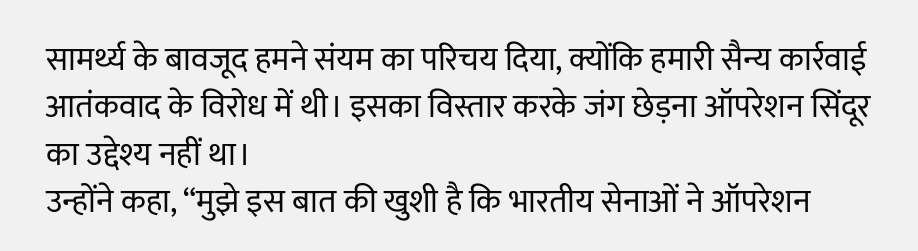सामर्थ्य के बावजूद हमने संयम का परिचय दिया, क्योंकि हमारी सैन्य कार्रवाई आतंकवाद के विरोध में थी। इसका विस्तार करके जंग छेड़ना ऑपरेशन सिंदूर का उद्देश्य नहीं था।
उन्होंने कहा, “मुझे इस बात की खुशी है कि भारतीय सेनाओं ने ऑपरेशन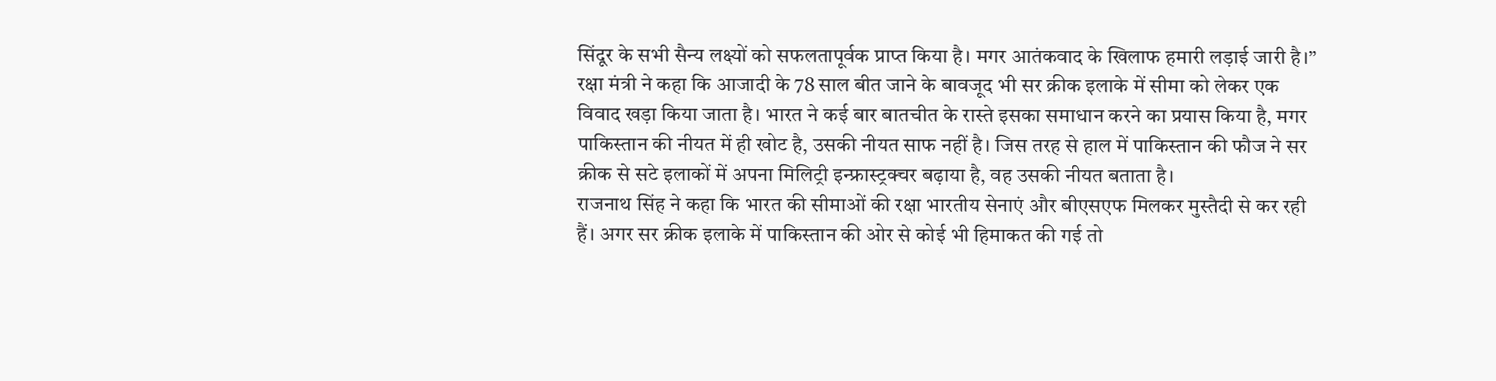सिंदूर के सभी सैन्य लक्ष्यों को सफलतापूर्वक प्राप्त किया है। मगर आतंकवाद के खिलाफ हमारी लड़ाई जारी है।”
रक्षा मंत्री ने कहा कि आजादी के 78 साल बीत जाने के बावजूद भी सर क्रीक इलाके में सीमा को लेकर एक विवाद खड़ा किया जाता है। भारत ने कई बार बातचीत के रास्ते इसका समाधान करने का प्रयास किया है, मगर पाकिस्तान की नीयत में ही खोट है, उसकी नीयत साफ नहीं है। जिस तरह से हाल में पाकिस्तान की फौज ने सर क्रीक से सटे इलाकों में अपना मिलिट्री इन्फ्रास्ट्रक्चर बढ़ाया है, वह उसकी नीयत बताता है।
राजनाथ सिंह ने कहा कि भारत की सीमाओं की रक्षा भारतीय सेनाएं और बीएसएफ मिलकर मुस्तैदी से कर रही हैं। अगर सर क्रीक इलाके में पाकिस्तान की ओर से कोई भी हिमाकत की गई तो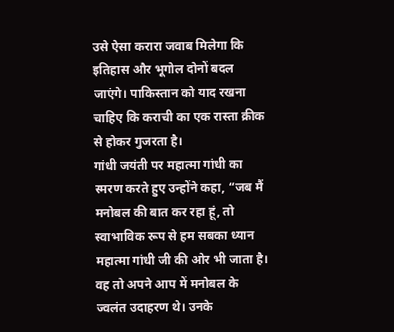उसे ऐसा करारा जवाब मिलेगा कि इतिहास और भूगोल दोनों बदल जाएंगे। पाकिस्तान को याद रखना चाहिए कि कराची का एक रास्ता क्रीक से होकर गुजरता है।
गांधी जयंती पर महात्मा गांधी का स्मरण करते हुए उन्होंने कहा, “जब मैं मनोबल की बात कर रहा हूं, तो स्वाभाविक रूप से हम सबका ध्यान महात्मा गांधी जी की ओर भी जाता है। वह तो अपने आप में मनोबल के ज्वलंत उदाहरण थे। उनके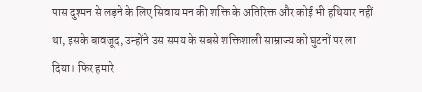पास दुश्मन से लड़ने के लिए सिवाय मन की शक्ति के अतिरिक्त और कोई भी हथियार नहीं था, इसके बावजूद, उन्होंने उस समय के सबसे शक्तिशाली साम्राज्य को घुटनों पर ला दिया। फिर हमारे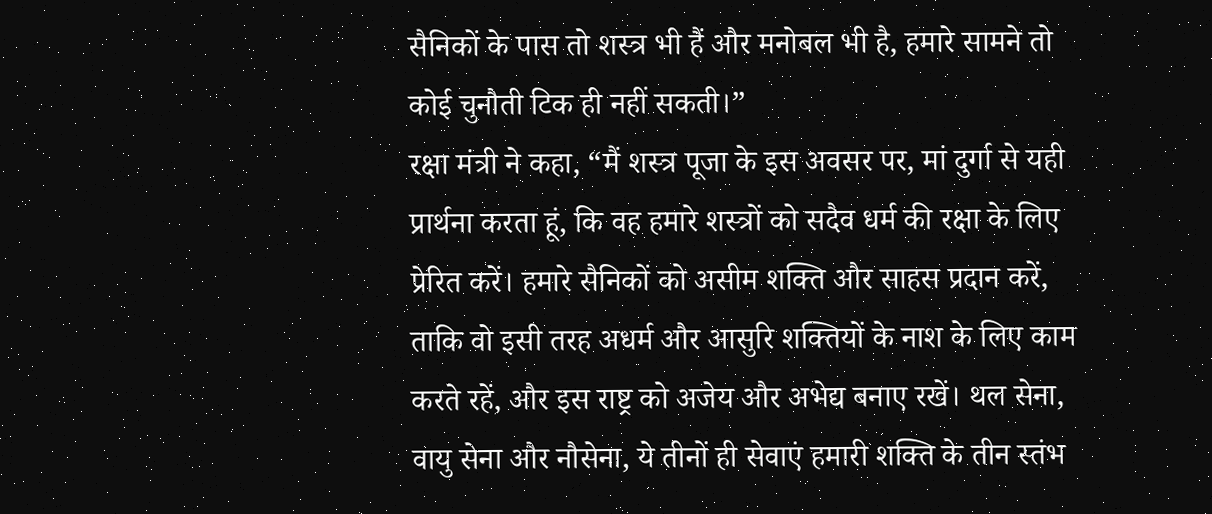सैनिकों के पास तो शस्त्र भी हैं और मनोबल भी है, हमारे सामने तो कोई चुनौती टिक ही नहीं सकती।”
रक्षा मंत्री ने कहा, “मैं शस्त्र पूजा के इस अवसर पर, मां दुर्गा से यही प्रार्थना करता हूं, कि वह हमारे शस्त्रों को सदैव धर्म की रक्षा के लिए प्रेरित करें। हमारे सैनिकों को असीम शक्ति और साहस प्रदान करें, ताकि वो इसी तरह अधर्म और आसुरि शक्तियों के नाश के लिए काम करते रहें, और इस राष्ट्र को अजेय और अभेद्य बनाए रखें। थल सेना, वायु सेना और नौसेना, ये तीनों ही सेवाएं हमारी शक्ति के तीन स्तंभ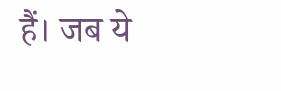हैं। जब ये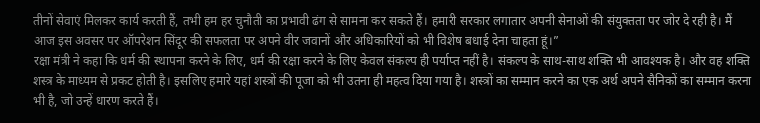तीनों सेवाएं मिलकर कार्य करती हैं, तभी हम हर चुनौती का प्रभावी ढंग से सामना कर सकते हैं। हमारी सरकार लगातार अपनी सेनाओं की संयुक्तता पर जोर दे रही है। मैं आज इस अवसर पर ऑपरेशन सिंदूर की सफलता पर अपने वीर जवानों और अधिकारियों को भी विशेष बधाई देना चाहता हूं।”
रक्षा मंत्री ने कहा कि धर्म की स्थापना करने के लिए, धर्म की रक्षा करने के लिए केवल संकल्प ही पर्याप्त नहीं है। संकल्प के साथ-साथ शक्ति भी आवश्यक है। और वह शक्ति शस्त्र के माध्यम से प्रकट होती है। इसलिए हमारे यहां शस्त्रों की पूजा को भी उतना ही महत्व दिया गया है। शस्त्रों का सम्मान करने का एक अर्थ अपने सैनिकों का सम्मान करना भी है, जो उन्हें धारण करते हैं।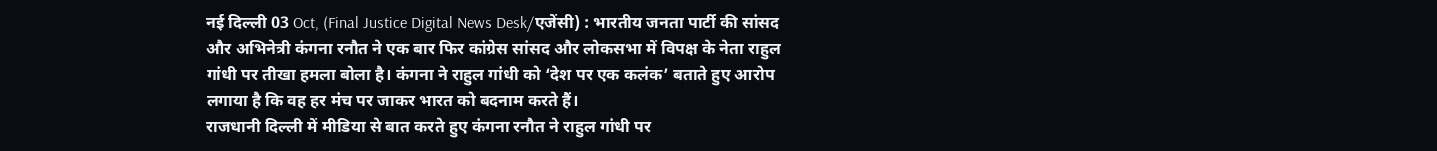नई दिल्ली 03 Oct, (Final Justice Digital News Desk/एजेंसी) : भारतीय जनता पार्टी की सांसद और अभिनेत्री कंगना रनौत ने एक बार फिर कांग्रेस सांसद और लोकसभा में विपक्ष के नेता राहुल गांधी पर तीखा हमला बोला है। कंगना ने राहुल गांधी को ‘देश पर एक कलंक’ बताते हुए आरोप लगाया है कि वह हर मंच पर जाकर भारत को बदनाम करते हैं।
राजधानी दिल्ली में मीडिया से बात करते हुए कंगना रनौत ने राहुल गांधी पर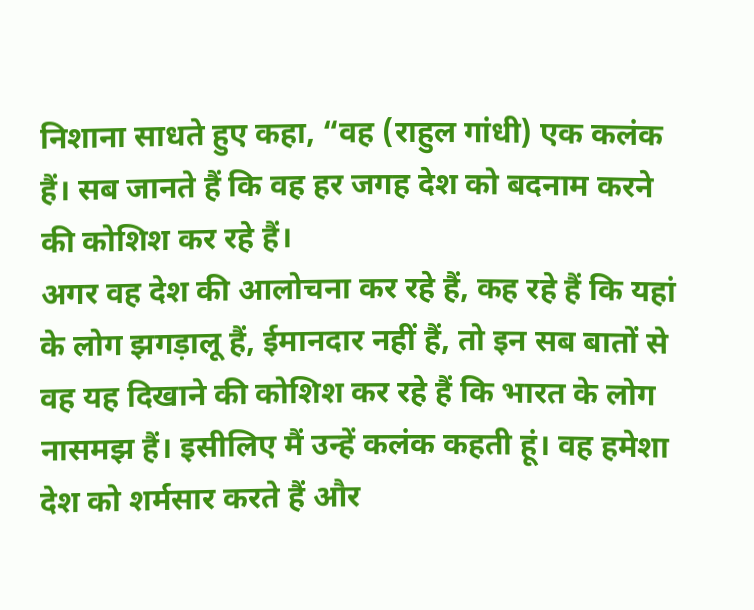निशाना साधते हुए कहा, “वह (राहुल गांधी) एक कलंक हैं। सब जानते हैं कि वह हर जगह देश को बदनाम करने की कोशिश कर रहे हैं।
अगर वह देश की आलोचना कर रहे हैं, कह रहे हैं कि यहां के लोग झगड़ालू हैं, ईमानदार नहीं हैं, तो इन सब बातों से वह यह दिखाने की कोशिश कर रहे हैं कि भारत के लोग नासमझ हैं। इसीलिए मैं उन्हें कलंक कहती हूं। वह हमेशा देश को शर्मसार करते हैं और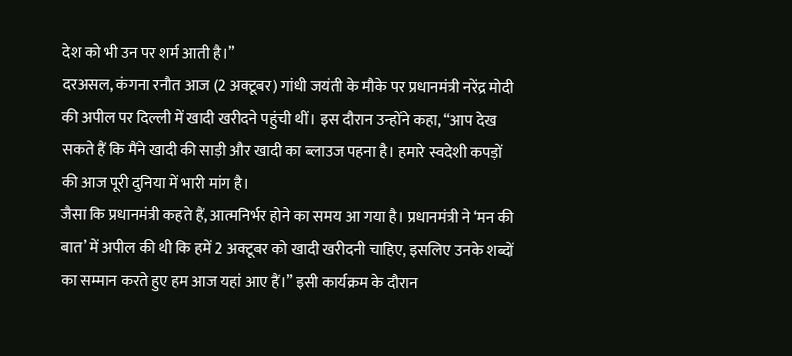देश को भी उन पर शर्म आती है।”
दरअसल, कंगना रनौत आज (2 अक्टूबर) गांधी जयंती के मौके पर प्रधानमंत्री नरेंद्र मोदी की अपील पर दिल्ली में खादी खरीदने पहुंची थीं। इस दौरान उन्होंने कहा, “आप देख सकते हैं कि मैंने खादी की साड़ी और खादी का ब्लाउज पहना है। हमारे स्वदेशी कपड़ों की आज पूरी दुनिया में भारी मांग है।
जैसा कि प्रधानमंत्री कहते हैं, आत्मनिर्भर होने का समय आ गया है। प्रधानमंत्री ने ‘मन की बात’ में अपील की थी कि हमें 2 अक्टूबर को खादी खरीदनी चाहिए, इसलिए उनके शब्दों का सम्मान करते हुए हम आज यहां आए हैं।” इसी कार्यक्रम के दौरान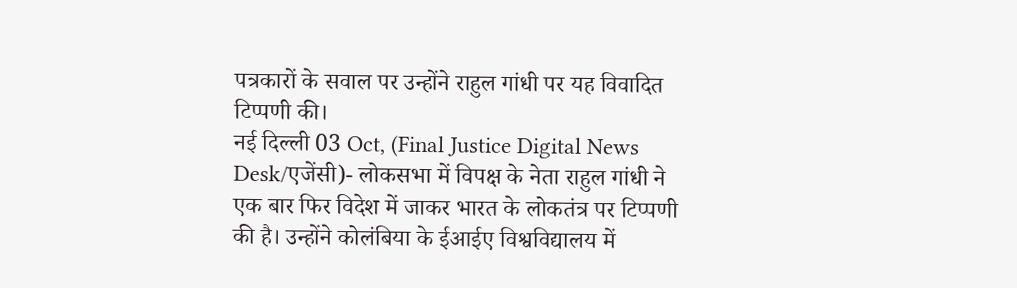पत्रकारों के सवाल पर उन्होंने राहुल गांधी पर यह विवादित टिप्पणी की।
नई दिल्ली 03 Oct, (Final Justice Digital News Desk/एजेंसी)- लोकसभा में विपक्ष के नेता राहुल गांधी ने एक बार फिर विदेश में जाकर भारत के लोकतंत्र पर टिप्पणी की है। उन्होंने कोलंबिया के ईआईए विश्वविद्यालय में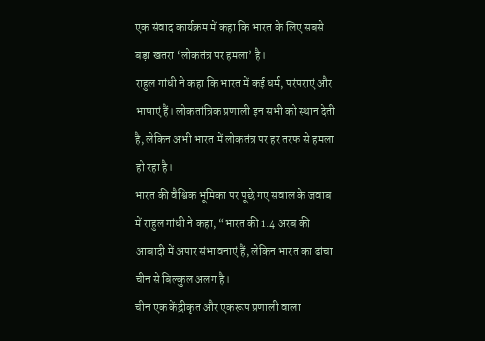एक संवाद कार्यक्रम में कहा कि भारत के लिए सबसे बड़ा खतरा ‘लोकतंत्र पर हमला’ है।
राहुल गांधी ने कहा कि भारत में कई धर्म, परंपराएं और भाषाएं हैं। लोकतांत्रिक प्रणाली इन सभी को स्थान देती है, लेकिन अभी भारत में लोकतंत्र पर हर तरफ से हमला हो रहा है।
भारत की वैश्विक भूमिका पर पूछे गए सवाल के जवाब में राहुल गांधी ने कहा, “भारत की 1.4 अरब की आबादी में अपार संभावनाएं हैं, लेकिन भारत का ढांचा चीन से बिल्कुल अलग है।
चीन एक केंद्रीकृत और एकरूप प्रणाली वाला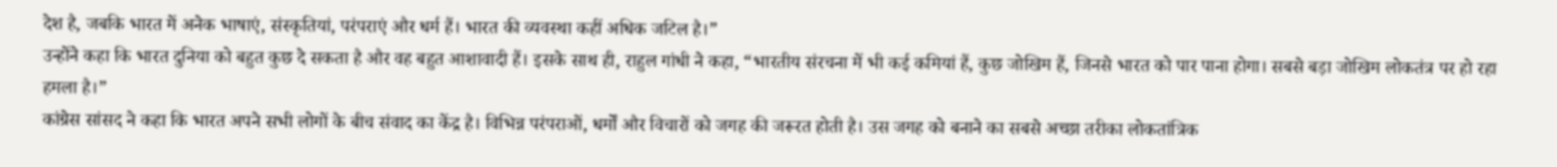देश है, जबकि भारत में अनेक भाषाएं, संस्कृतियां, परंपराएं और धर्म हैं। भारत की व्यवस्था कहीं अधिक जटिल है।”
उन्होंने कहा कि भारत दुनिया को बहुत कुछ दे सकता है और वह बहुत आशावादी हैं। इसके साथ ही, राहुल गांधी ने कहा, “भारतीय संरचना में भी कई कमियां हैं, कुछ जोखिम हैं, जिनसे भारत को पार पाना होगा। सबसे बड़ा जोखिम लोकतंत्र पर हो रहा हमला है।”
कांग्रेस सांसद ने कहा कि भारत अपने सभी लोगों के बीच संवाद का केंद्र है। विभिन्न परंपराओं, धर्मों और विचारों को जगह की जरूरत होती है। उस जगह को बनाने का सबसे अच्छा तरीका लोकतांत्रिक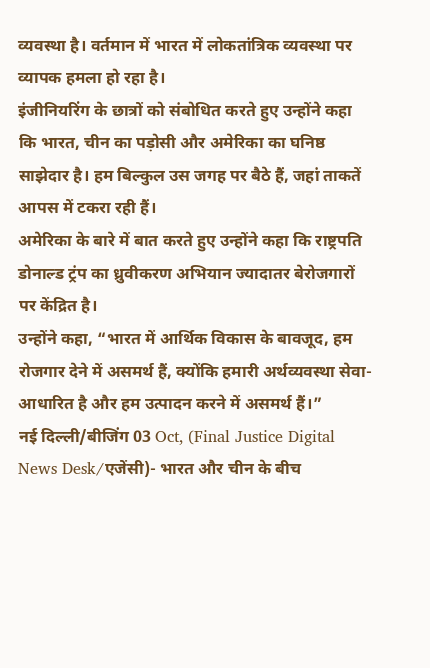व्यवस्था है। वर्तमान में भारत में लोकतांत्रिक व्यवस्था पर व्यापक हमला हो रहा है।
इंजीनियरिंग के छात्रों को संबोधित करते हुए उन्होंने कहा कि भारत, चीन का पड़ोसी और अमेरिका का घनिष्ठ साझेदार है। हम बिल्कुल उस जगह पर बैठे हैं, जहां ताकतें आपस में टकरा रही हैं।
अमेरिका के बारे में बात करते हुए उन्होंने कहा कि राष्ट्रपति डोनाल्ड ट्रंप का ध्रुवीकरण अभियान ज्यादातर बेरोजगारों पर केंद्रित है।
उन्होंने कहा, “भारत में आर्थिक विकास के बावजूद, हम रोजगार देने में असमर्थ हैं, क्योंकि हमारी अर्थव्यवस्था सेवा-आधारित है और हम उत्पादन करने में असमर्थ हैं।”
नई दिल्ली/बीजिंग 03 Oct, (Final Justice Digital News Desk/एजेंसी)- भारत और चीन के बीच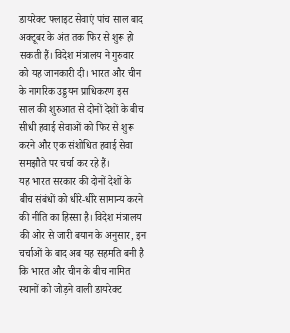डायरेक्ट फ्लाइट सेवाएं पांच साल बाद अक्टूबर के अंत तक फिर से शुरू हो सकती हैं। विदेश मंत्रालय ने गुरुवार को यह जानकारी दी। भारत और चीन के नागरिक उड्डयन प्राधिकरण इस साल की शुरुआत से दोनों देशों के बीच सीधी हवाई सेवाओं को फिर से शुरू करने और एक संशोधित हवाई सेवा समझौते पर चर्चा कर रहे हैं।
यह भारत सरकार की दोनों देशों के बीच संबंधों को धीरे-धीरे सामान्य करने की नीति का हिस्सा है। विदेश मंत्रालय की ओर से जारी बयान के अनुसार, इन चर्चाओं के बाद अब यह सहमति बनी है कि भारत और चीन के बीच नामित स्थानों को जोड़ने वाली डायरेक्ट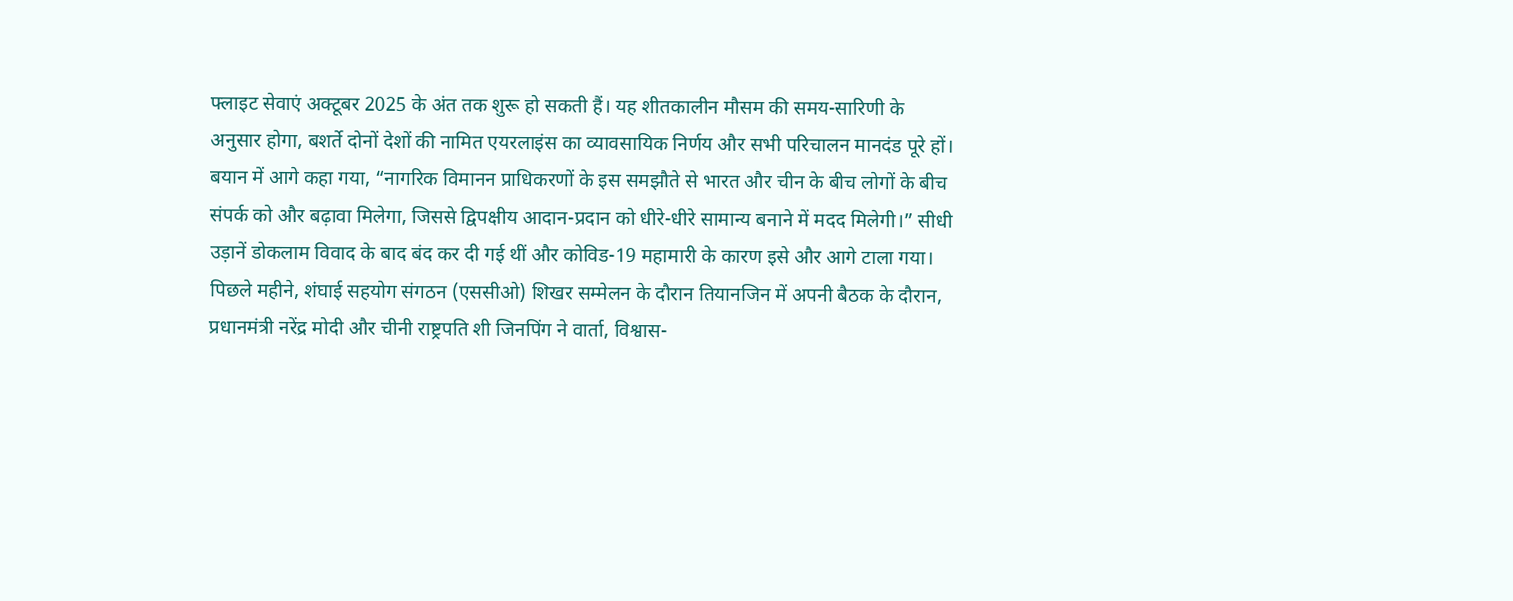फ्लाइट सेवाएं अक्टूबर 2025 के अंत तक शुरू हो सकती हैं। यह शीतकालीन मौसम की समय-सारिणी के अनुसार होगा, बशर्ते दोनों देशों की नामित एयरलाइंस का व्यावसायिक निर्णय और सभी परिचालन मानदंड पूरे हों।
बयान में आगे कहा गया, “नागरिक विमानन प्राधिकरणों के इस समझौते से भारत और चीन के बीच लोगों के बीच संपर्क को और बढ़ावा मिलेगा, जिससे द्विपक्षीय आदान-प्रदान को धीरे-धीरे सामान्य बनाने में मदद मिलेगी।” सीधी उड़ानें डोकलाम विवाद के बाद बंद कर दी गई थीं और कोविड-19 महामारी के कारण इसे और आगे टाला गया।
पिछले महीने, शंघाई सहयोग संगठन (एससीओ) शिखर सम्मेलन के दौरान तियानजिन में अपनी बैठक के दौरान, प्रधानमंत्री नरेंद्र मोदी और चीनी राष्ट्रपति शी जिनपिंग ने वार्ता, विश्वास-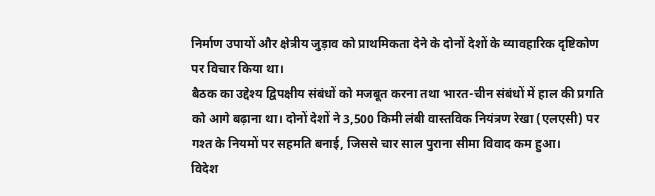निर्माण उपायों और क्षेत्रीय जुड़ाव को प्राथमिकता देने के दोनों देशों के व्यावहारिक दृष्टिकोण पर विचार किया था।
बैठक का उद्देश्य द्विपक्षीय संबंधों को मजबूत करना तथा भारत-चीन संबंधों में हाल की प्रगति को आगे बढ़ाना था। दोनों देशों ने 3,500 किमी लंबी वास्तविक नियंत्रण रेखा (एलएसी) पर गश्त के नियमों पर सहमति बनाई, जिससे चार साल पुराना सीमा विवाद कम हुआ।
विदेश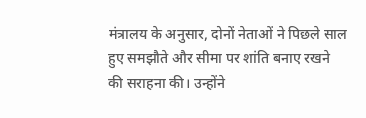मंत्रालय के अनुसार, दोनों नेताओं ने पिछले साल हुए समझौते और सीमा पर शांति बनाए रखने की सराहना की। उन्होंने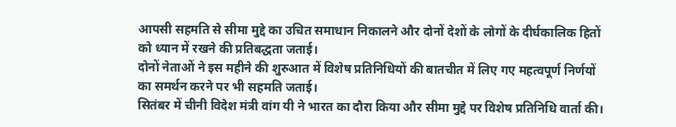आपसी सहमति से सीमा मुद्दे का उचित समाधान निकालने और दोनों देशों के लोगों के दीर्घकालिक हितों को ध्यान में रखने की प्रतिबद्धता जताई।
दोनों नेताओं ने इस महीने की शुरुआत में विशेष प्रतिनिधियों की बातचीत में लिए गए महत्वपूर्ण निर्णयों का समर्थन करने पर भी सहमति जताई।
सितंबर में चीनी विदेश मंत्री वांग यी ने भारत का दौरा किया और सीमा मुद्दे पर विशेष प्रतिनिधि वार्ता की।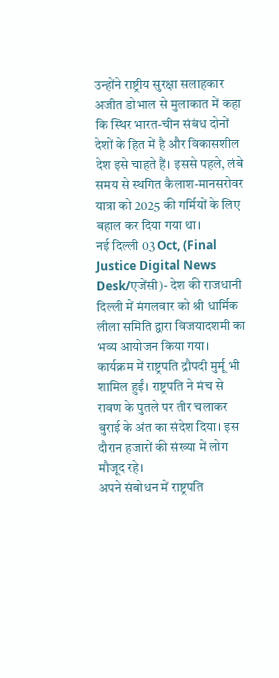उन्होंने राष्ट्रीय सुरक्षा सलाहकार अजीत डोभाल से मुलाकात में कहा कि स्थिर भारत-चीन संबंध दोनों देशों के हित में है और विकासशील देश इसे चाहते हैं। इससे पहले, लंबे समय से स्थगित कैलाश-मानसरोवर यात्रा को 2025 की गर्मियों के लिए बहाल कर दिया गया था।
नई दिल्ली 03 Oct, (Final Justice Digital News Desk/एजेंसी)- देश की राजधानी दिल्ली में मंगलवार को श्री धार्मिक लीला समिति द्वारा विजयादशमी का भव्य आयोजन किया गया। कार्यक्रम में राष्ट्रपति द्रौपदी मुर्मू भी शामिल हुईं। राष्ट्रपति ने मंच से रावण के पुतले पर तीर चलाकर बुराई के अंत का संदेश दिया। इस दौरान हजारों की संख्या में लोग मौजूद रहे।
अपने संबोधन में राष्ट्रपति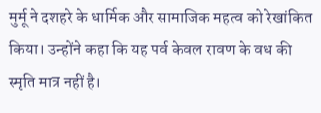मुर्मू ने दशहरे के धार्मिक और सामाजिक महत्व को रेखांकित किया। उन्होंने कहा कि यह पर्व केवल रावण के वध की स्मृति मात्र नहीं है।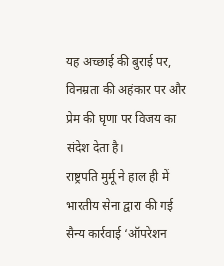यह अच्छाई की बुराई पर, विनम्रता की अहंकार पर और प्रेम की घृणा पर विजय का संदेश देता है।
राष्ट्रपति मुर्मू ने हाल ही में भारतीय सेना द्वारा की गई सैन्य कार्रवाई ‘ऑपरेशन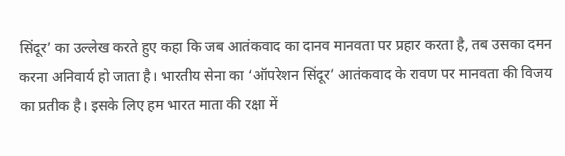सिंदूर’ का उल्लेख करते हुए कहा कि जब आतंकवाद का दानव मानवता पर प्रहार करता है, तब उसका दमन करना अनिवार्य हो जाता है। भारतीय सेना का ‘ऑपरेशन सिंदूर’ आतंकवाद के रावण पर मानवता की विजय का प्रतीक है। इसके लिए हम भारत माता की रक्षा में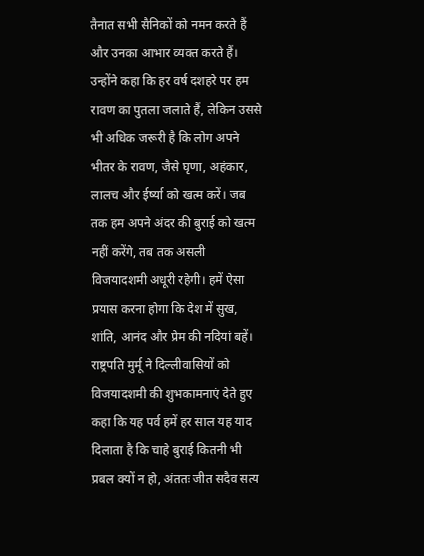तैनात सभी सैनिकों को नमन करते हैं और उनका आभार व्यक्त करते हैं।
उन्होंने कहा कि हर वर्ष दशहरे पर हम रावण का पुतला जलाते हैं, लेकिन उससे भी अधिक जरूरी है कि लोग अपने भीतर के रावण, जैसे घृणा, अहंकार, लालच और ईर्ष्या को खत्म करें। जब तक हम अपने अंदर की बुराई को खत्म नहीं करेंगे, तब तक असली विजयादशमी अधूरी रहेगी। हमें ऐसा प्रयास करना होगा कि देश में सुख, शांति, आनंद और प्रेम की नदियां बहें।
राष्ट्रपति मुर्मू ने दिल्लीवासियों को विजयादशमी की शुभकामनाएं देते हुए कहा कि यह पर्व हमें हर साल यह याद दिलाता है कि चाहे बुराई कितनी भी प्रबल क्यों न हो, अंततः जीत सदैव सत्य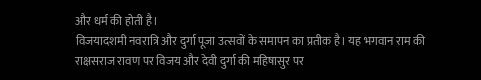और धर्म की होती है।
विजयादशमी नवरात्रि और दुर्गा पूजा उत्सवों के समापन का प्रतीक है। यह भगवान राम की राक्षसराज रावण पर विजय और देवी दुर्गा की महिषासुर पर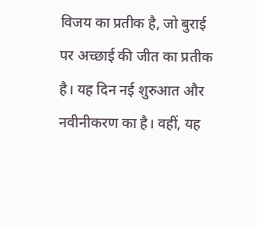विजय का प्रतीक है, जो बुराई पर अच्छाई की जीत का प्रतीक है। यह दिन नई शुरुआत और नवीनीकरण का है। वहीं, यह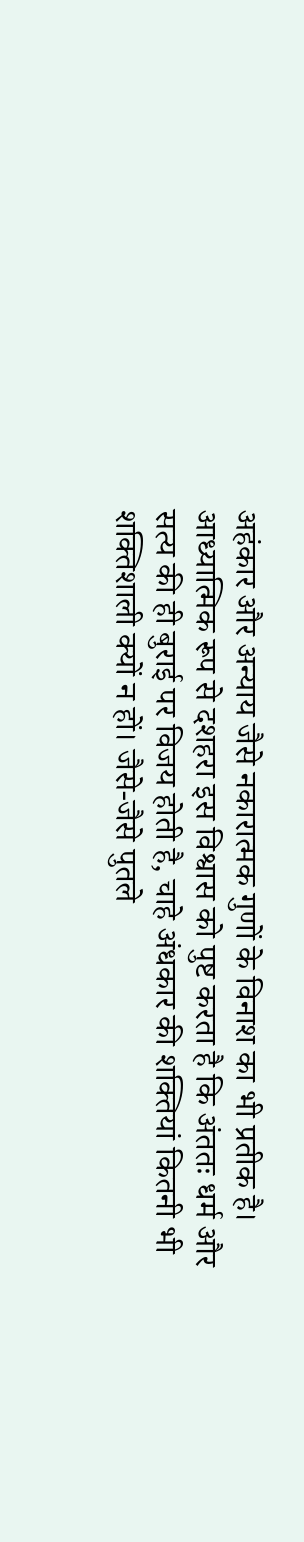अहंकार और अन्याय जैसे नकारात्मक गुणों के विनाश का भी प्रतीक है।
आध्यात्मिक रूप से दशहरा इस विश्वास को पुष्ट करता है कि अंततः धर्म और सत्य की ही बुराई पर विजय होती है, चाहे अंधकार की शक्तियां कितनी भी शक्तिशाली क्यों न हों। जैसे-जैसे पुतले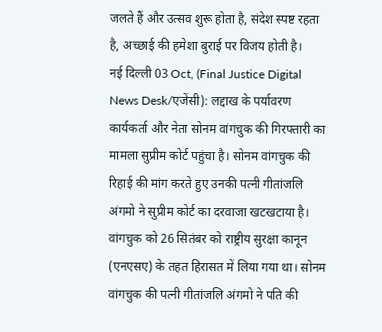जलते हैं और उत्सव शुरू होता है, संदेश स्पष्ट रहता है, अच्छाई की हमेशा बुराई पर विजय होती है।
नई दिल्ली 03 Oct, (Final Justice Digital News Desk/एजेंसी): लद्दाख के पर्यावरण कार्यकर्ता और नेता सोनम वांगचुक की गिरफ्तारी का मामला सुप्रीम कोर्ट पहुंचा है। सोनम वांगचुक की रिहाई की मांग करते हुए उनकी पत्नी गीतांजलि अंगमो ने सुप्रीम कोर्ट का दरवाजा खटखटाया है।
वांगचुक को 26 सितंबर को राष्ट्रीय सुरक्षा कानून (एनएसए) के तहत हिरासत में लिया गया था। सोनम वांगचुक की पत्नी गीतांजलि अंगमो ने पति की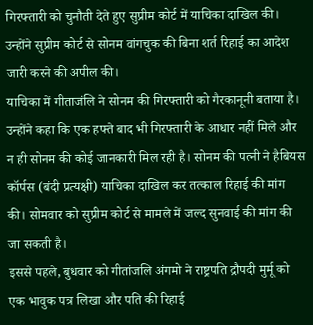गिरफ्तारी को चुनौती देते हुए सुप्रीम कोर्ट में याचिका दाखिल की। उन्होंने सुप्रीम कोर्ट से सोनम वांगचुक की बिना शर्त रिहाई का आदेश जारी करने की अपील की।
याचिका में गीताजंलि ने सोनम की गिरफ्तारी को गैरकानूनी बताया है। उन्होंने कहा कि एक हफ्ते बाद भी गिरफ्तारी के आधार नहीं मिले और न ही सोनम की कोई जानकारी मिल रही है। सोनम की पत्नी ने हैबियस कॉर्पस (बंदी प्रत्यक्षी) याचिका दाखिल कर तत्काल रिहाई की मांग की। सोमवार को सुप्रीम कोर्ट से मामले में जल्द सुनवाई की मांग की जा सकती है।
इससे पहले, बुधवार को गीतांजलि अंगमो ने राष्ट्रपति द्रौपदी मुर्मू को एक भावुक पत्र लिखा और पति की रिहाई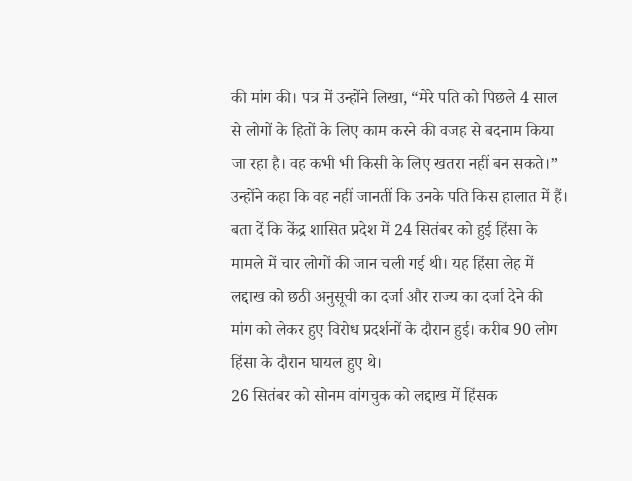की मांग की। पत्र में उन्होंने लिखा, “मेरे पति को पिछले 4 साल से लोगों के हितों के लिए काम करने की वजह से बदनाम किया जा रहा है। वह कभी भी किसी के लिए खतरा नहीं बन सकते।” उन्होंने कहा कि वह नहीं जानतीं कि उनके पति किस हालात में हैं।
बता दें कि केंद्र शासित प्रदेश में 24 सितंबर को हुई हिंसा के मामले में चार लोगों की जान चली गई थी। यह हिंसा लेह में लद्दाख को छठी अनुसूची का दर्जा और राज्य का दर्जा देने की मांग को लेकर हुए विरोध प्रदर्शनों के दौरान हुई। करीब 90 लोग हिंसा के दौरान घायल हुए थे।
26 सितंबर को सोनम वांगचुक को लद्दाख में हिंसक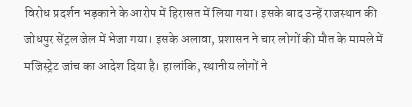विरोध प्रदर्शन भड़काने के आरोप में हिरासत में लिया गया। इसके बाद उन्हें राजस्थान की जोधपुर सेंट्रल जेल में भेजा गया। इसके अलावा, प्रशासन ने चार लोगों की मौत के मामले में मजिस्ट्रेट जांच का आदेश दिया है। हालांकि, स्थानीय लोगों ने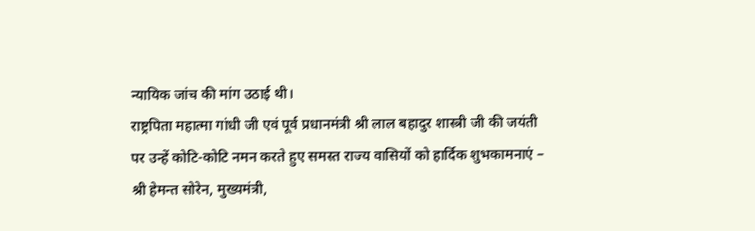न्यायिक जांच की मांग उठाई थी।
राष्ट्रपिता महात्मा गांधी जी एवं पूर्व प्रधानमंत्री श्री लाल बहादुर शास्त्री जी की जयंती पर उन्हें कोटि-कोटि नमन करते हुए समस्त राज्य वासियों को हार्दिक शुभकामनाएं – श्री हेमन्त सोरेन, मुख्यमंत्री,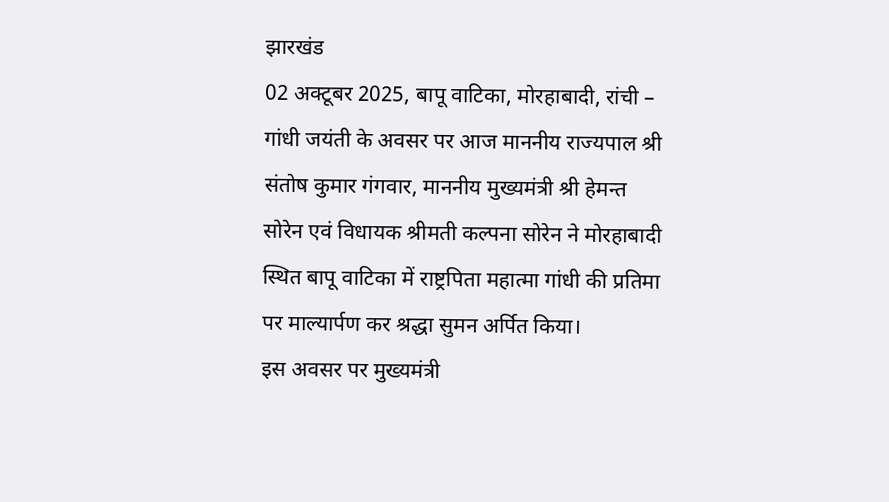झारखंड
02 अक्टूबर 2025, बापू वाटिका, मोरहाबादी, रांची – गांधी जयंती के अवसर पर आज माननीय राज्यपाल श्री संतोष कुमार गंगवार, माननीय मुख्यमंत्री श्री हेमन्त सोरेन एवं विधायक श्रीमती कल्पना सोरेन ने मोरहाबादी स्थित बापू वाटिका में राष्ट्रपिता महात्मा गांधी की प्रतिमा पर माल्यार्पण कर श्रद्धा सुमन अर्पित किया।
इस अवसर पर मुख्यमंत्री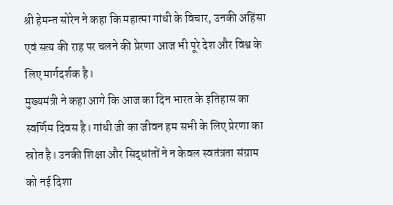श्री हेमन्त सोरेन ने कहा कि महात्मा गांधी के विचार, उनकी अहिंसा एवं सत्य की राह पर चलने की प्रेरणा आज भी पूरे देश और विश्व के लिए मार्गदर्शक है।
मुख्यमंत्री ने कहा आगे कि आज का दिन भारत के इतिहास का स्वर्णिम दिवस है। गांधी जी का जीवन हम सभी के लिए प्रेरणा का स्रोत है। उनकी शिक्षा और सिद्धांतों ने न केवल स्वतंत्रता संग्राम को नई दिशा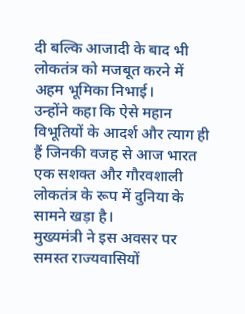दी बल्कि आजादी के बाद भी लोकतंत्र को मजबूत करने में अहम भूमिका निभाई।
उन्होंने कहा कि ऐसे महान विभूतियों के आदर्श और त्याग ही हैं जिनकी वजह से आज भारत एक सशक्त और गौरवशाली लोकतंत्र के रूप में दुनिया के सामने खड़ा है।
मुख्यमंत्री ने इस अवसर पर समस्त राज्यवासियों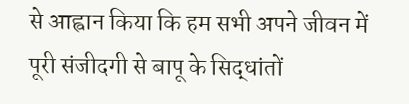से आह्वान किया कि हम सभी अपने जीवन में पूरी संजीदगी से बापू के सिद्धांतों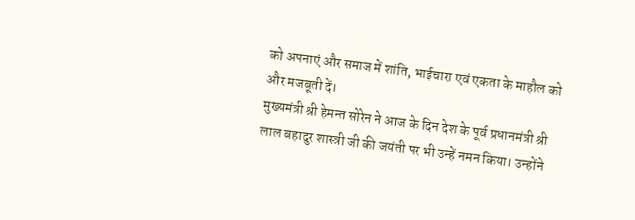को अपनाएं और समाज में शांति, भाईचारा एवं एकता के माहौल को और मजबूती दें।
मुख्यमंत्री श्री हेमन्त सोरेन ने आज के दिन देश के पूर्व प्रधानमंत्री श्री लाल बहादुर शास्त्री जी की जयंती पर भी उन्हें नमन किया। उन्होंने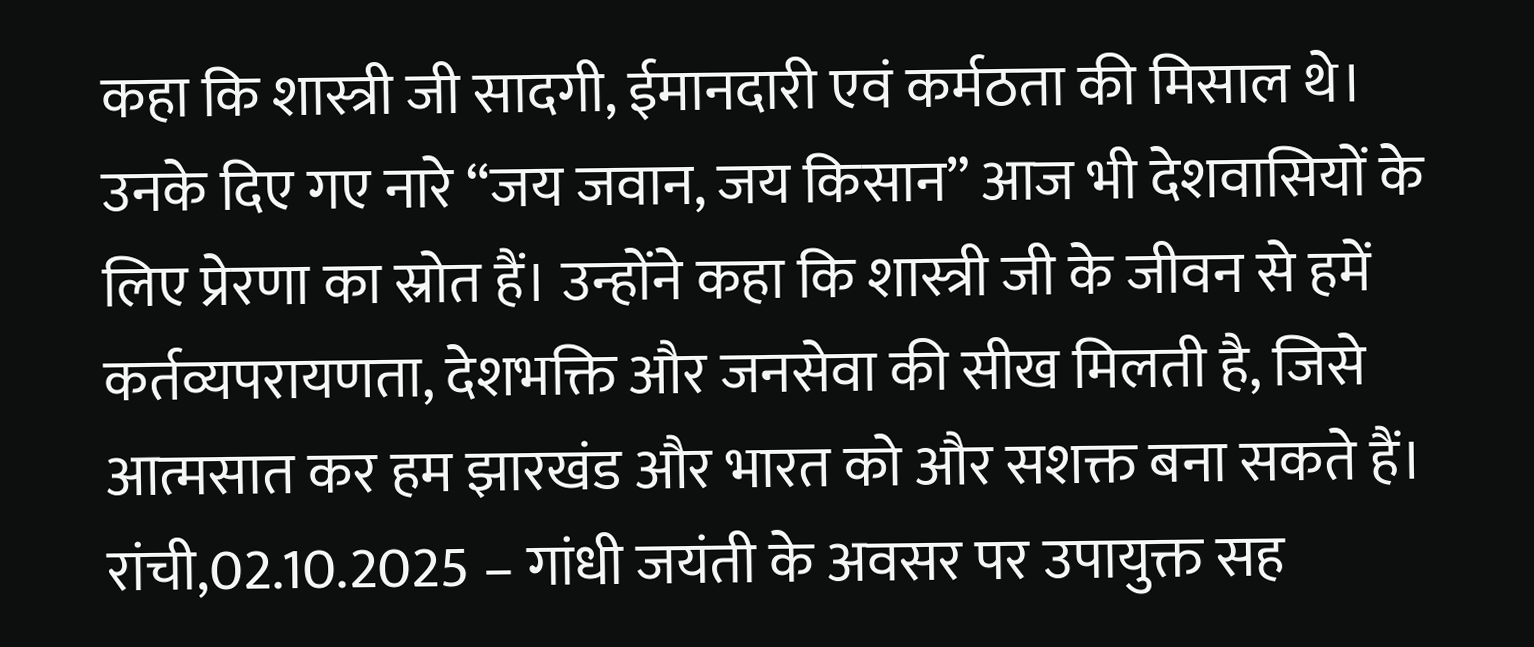कहा कि शास्त्री जी सादगी, ईमानदारी एवं कर्मठता की मिसाल थे।
उनके दिए गए नारे “जय जवान, जय किसान” आज भी देशवासियों के लिए प्रेरणा का स्रोत हैं। उन्होंने कहा कि शास्त्री जी के जीवन से हमें कर्तव्यपरायणता, देशभक्ति और जनसेवा की सीख मिलती है, जिसे आत्मसात कर हम झारखंड और भारत को और सशक्त बना सकते हैं।
रांची,02.10.2025 – गांधी जयंती के अवसर पर उपायुक्त सह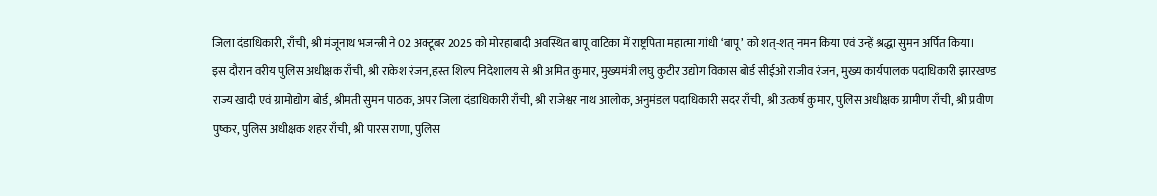जिला दंडाधिकारी, राँची, श्री मंजूनाथ भजन्त्री ने 02 अक्टूबर 2025 को मोरहाबादी अवस्थित बापू वाटिका में राष्ट्रपिता महात्मा गांधी ‘बापू’ को शत्-शत् नमन किया एवं उन्हें श्रद्धा सुमन अर्पित किया।
इस दौरान वरीय पुलिस अधीक्षक राँची, श्री राकेश रंजन,हस्त शिल्प निदेशालय से श्री अमित कुमार, मुख्यमंत्री लघु कुटीर उद्योग विकास बोर्ड सीईओ राजीव रंजन, मुख्य कार्यपालक पदाधिकारी झारखण्ड राज्य खादी एवं ग्रामोद्योग बोर्ड, श्रीमती सुमन पाठक, अपर जिला दंडाधिकारी राँची, श्री राजेश्वर नाथ आलोक, अनुमंडल पदाधिकारी सदर राँची, श्री उत्कर्ष कुमार, पुलिस अधीक्षक ग्रामीण राँची, श्री प्रवीण पुष्कर, पुलिस अधीक्षक शहर राँची, श्री पारस राणा, पुलिस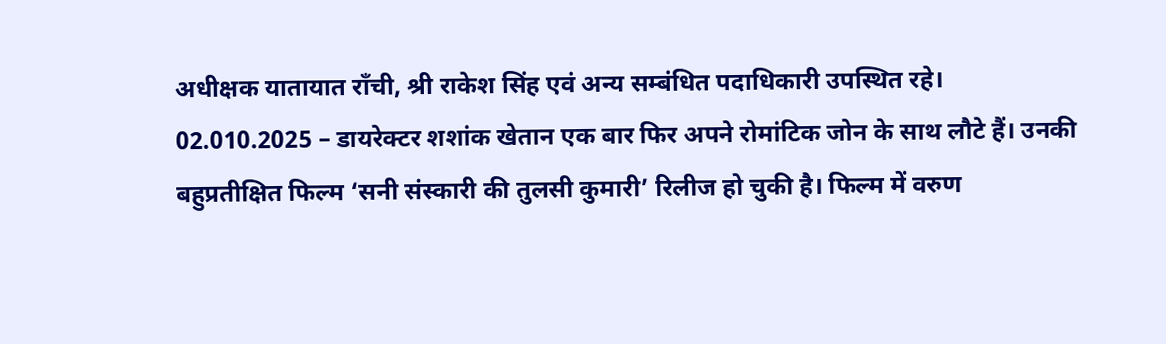अधीक्षक यातायात राँची, श्री राकेश सिंह एवं अन्य सम्बंधित पदाधिकारी उपस्थित रहे।
02.010.2025 – डायरेक्टर शशांक खेतान एक बार फिर अपने रोमांटिक जोन के साथ लौटे हैं। उनकी बहुप्रतीक्षित फिल्म ‘सनी संस्कारी की तुलसी कुमारी’ रिलीज हो चुकी है। फिल्म में वरुण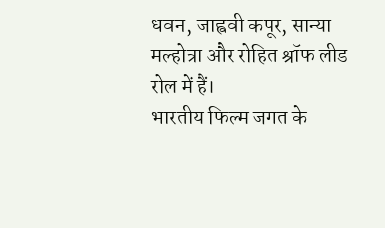धवन, जाह्ववी कपूर, सान्या मल्होत्रा और रोहित श्रॉफ लीड रोल में हैं।
भारतीय फिल्म जगत के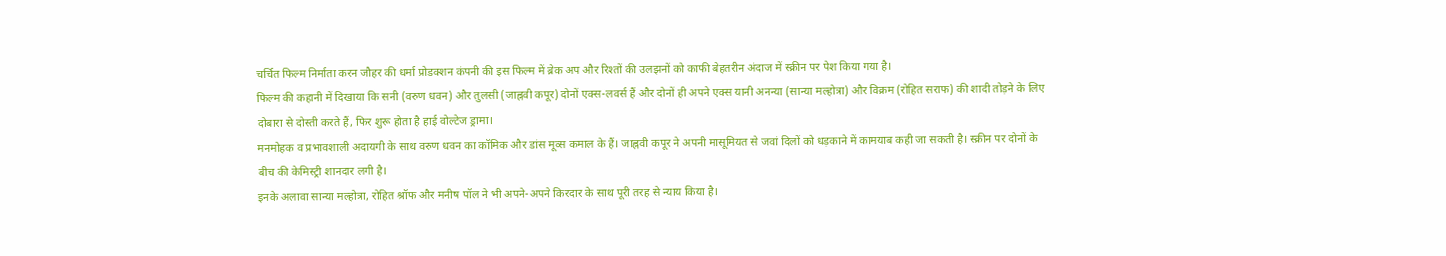चर्चित फिल्म निर्माता करन जौहर की धर्मा प्रोडक्शन कंपनी की इस फिल्म में ब्रेक अप और रिश्तों की उलझनों को काफी बेहतरीन अंदाज में स्क्रीन पर पेश किया गया है।
फिल्म की कहानी में दिखाया कि सनी (वरुण धवन) और तुलसी (जाह्नवी कपूर) दोनों एक्स-लवर्स हैं और दोनों ही अपने एक्स यानी अनन्या (सान्या मल्होत्रा) और विक्रम (रोहित सराफ) की शादी तोड़ने के लिए दोबारा से दोस्ती करते हैं, फिर शुरू होता है हाई वोल्टेज ड्रामा।
मनमोहक व प्रभावशाली अदायगी के साथ वरुण धवन का कॉमिक और डांस मूव्स कमाल के हैं। जाह्नवी कपूर ने अपनी मासूमियत से जवां दिलों को धड़काने में कामयाब कही जा सकती है। स्क्रीन पर दोनों के बीच की केमिस्ट्री शानदार लगी है।
इनके अलावा सान्या मल्होत्रा, रोहित श्रॉफ और मनीष पॉल ने भी अपने-अपने किरदार के साथ पूरी तरह से न्याय किया है।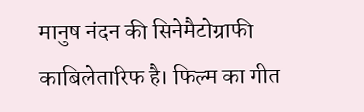मानुष नंदन की सिनेमैटोग्राफी काबिलेतारिफ है। फिल्म का गीत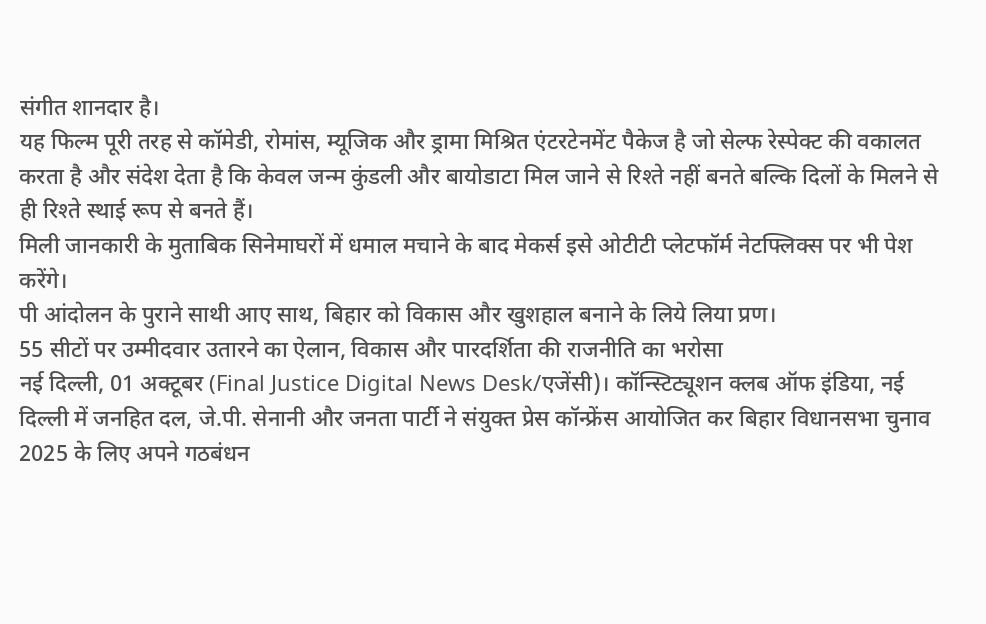संगीत शानदार है।
यह फिल्म पूरी तरह से कॉमेडी, रोमांस, म्यूजिक और ड्रामा मिश्रित एंटरटेनमेंट पैकेज है जो सेल्फ रेस्पेक्ट की वकालत करता है और संदेश देता है कि केवल जन्म कुंडली और बायोडाटा मिल जाने से रिश्ते नहीं बनते बल्कि दिलों के मिलने से ही रिश्ते स्थाई रूप से बनते हैं।
मिली जानकारी के मुताबिक सिनेमाघरों में धमाल मचाने के बाद मेकर्स इसे ओटीटी प्लेटफॉर्म नेटफ्लिक्स पर भी पेश करेंगे।
पी आंदोलन के पुराने साथी आए साथ, बिहार को विकास और खुशहाल बनाने के लिये लिया प्रण।
55 सीटों पर उम्मीदवार उतारने का ऐलान, विकास और पारदर्शिता की राजनीति का भरोसा
नई दिल्ली, 01 अक्टूबर (Final Justice Digital News Desk/एजेंसी)। कॉन्स्टिट्यूशन क्लब ऑफ इंडिया, नई दिल्ली में जनहित दल, जे.पी. सेनानी और जनता पार्टी ने संयुक्त प्रेस कॉन्फ्रेंस आयोजित कर बिहार विधानसभा चुनाव 2025 के लिए अपने गठबंधन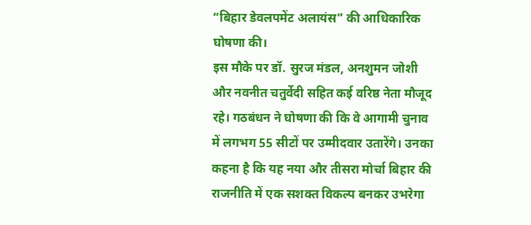“बिहार डेवलपमेंट अलायंस” की आधिकारिक घोषणा की।
इस मौके पर डॉ. सुरज मंडल, अनशुमन जोशी और नवनीत चतुर्वेदी सहित कई वरिष्ठ नेता मौजूद रहे। गठबंधन ने घोषणा की कि वे आगामी चुनाव में लगभग 55 सीटों पर उम्मीदवार उतारेंगे। उनका कहना है कि यह नया और तीसरा मोर्चा बिहार की राजनीति में एक सशक्त विकल्प बनकर उभरेगा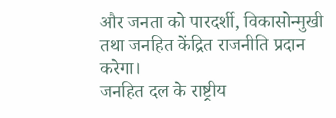और जनता को पारदर्शी, विकासोन्मुखी तथा जनहित केंद्रित राजनीति प्रदान करेगा।
जनहित दल के राष्ट्रीय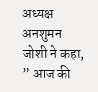अध्यक्ष अनशुमन जोशी ने कहा, ” आज की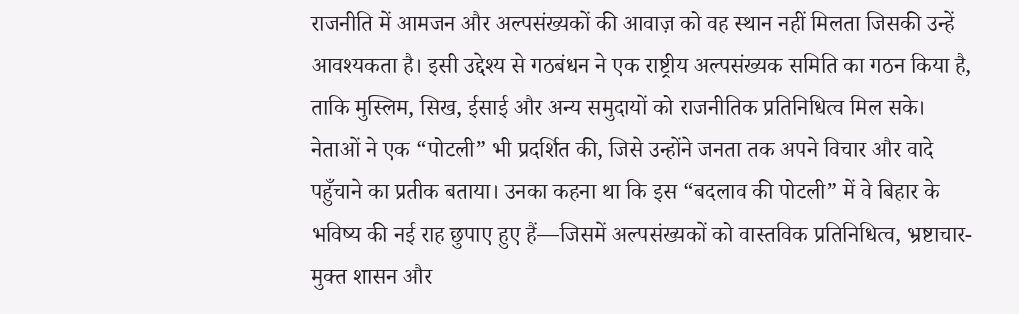राजनीति में आमजन और अल्पसंख्यकों की आवाज़ को वह स्थान नहीं मिलता जिसकी उन्हें आवश्यकता है। इसी उद्देश्य से गठबंधन ने एक राष्ट्रीय अल्पसंख्यक समिति का गठन किया है, ताकि मुस्लिम, सिख, ईसाई और अन्य समुदायों को राजनीतिक प्रतिनिधित्व मिल सके।
नेताओं ने एक “पोटली” भी प्रदर्शित की, जिसे उन्होंने जनता तक अपने विचार और वादे पहुँचाने का प्रतीक बताया। उनका कहना था कि इस “बदलाव की पोटली” में वे बिहार के भविष्य की नई राह छुपाए हुए हैं—जिसमें अल्पसंख्यकों को वास्तविक प्रतिनिधित्व, भ्रष्टाचार-मुक्त शासन और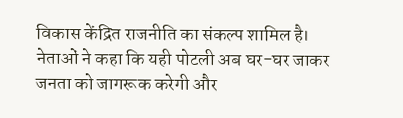विकास केंद्रित राजनीति का संकल्प शामिल है। नेताओं ने कहा कि यही पोटली अब घर-घर जाकर जनता को जागरूक करेगी और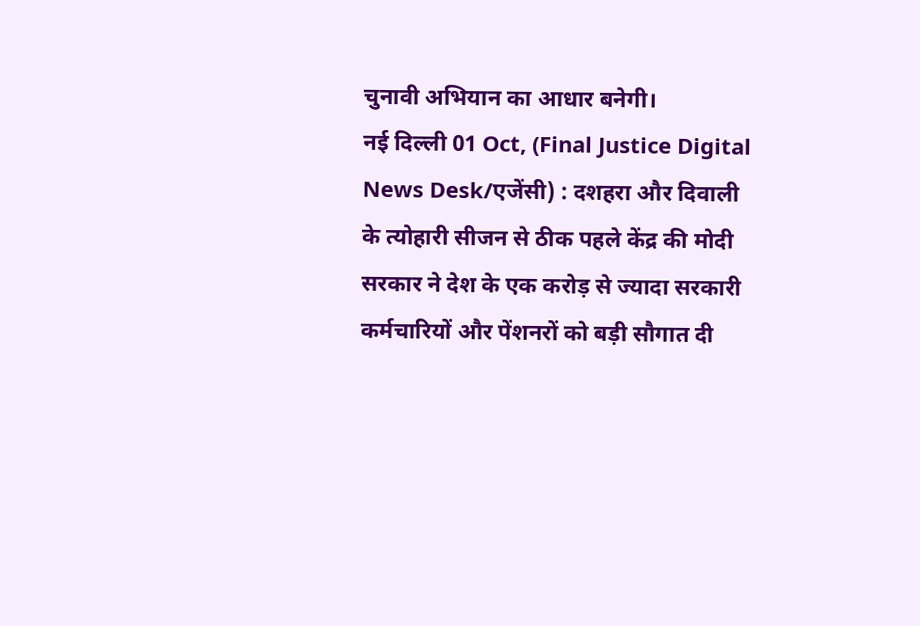चुनावी अभियान का आधार बनेगी।
नई दिल्ली 01 Oct, (Final Justice Digital News Desk/एजेंसी) : दशहरा और दिवाली के त्योहारी सीजन से ठीक पहले केंद्र की मोदी सरकार ने देश के एक करोड़ से ज्यादा सरकारी कर्मचारियों और पेंशनरों को बड़ी सौगात दी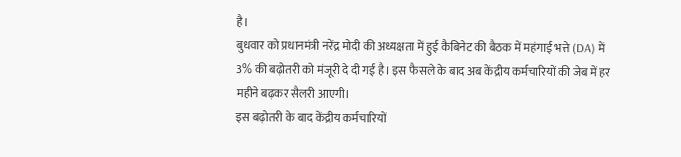है।
बुधवार को प्रधानमंत्री नरेंद्र मोदी की अध्यक्षता में हुई कैबिनेट की बैठक में महंगाई भत्ते (DA) में 3% की बढ़ोतरी को मंजूरी दे दी गई है। इस फैसले के बाद अब केंद्रीय कर्मचारियों की जेब में हर महीने बढ़कर सैलरी आएगी।
इस बढ़ोतरी के बाद केंद्रीय कर्मचारियों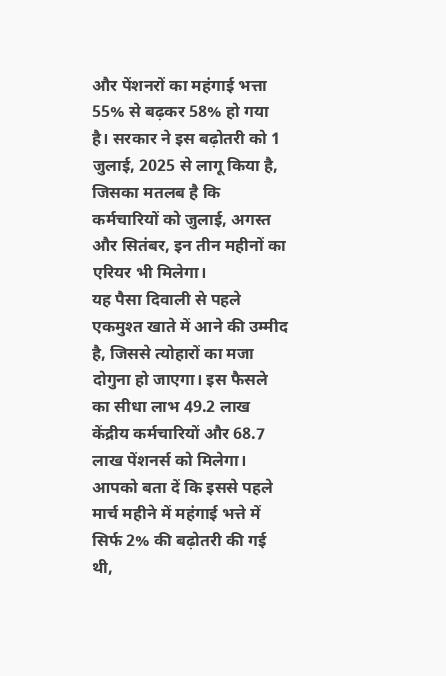और पेंशनरों का महंगाई भत्ता 55% से बढ़कर 58% हो गया है। सरकार ने इस बढ़ोतरी को 1 जुलाई, 2025 से लागू किया है, जिसका मतलब है कि कर्मचारियों को जुलाई, अगस्त और सितंबर, इन तीन महीनों का एरियर भी मिलेगा।
यह पैसा दिवाली से पहले एकमुश्त खाते में आने की उम्मीद है, जिससे त्योहारों का मजा दोगुना हो जाएगा। इस फैसले का सीधा लाभ 49.2 लाख केंद्रीय कर्मचारियों और 68.7 लाख पेंशनर्स को मिलेगा।
आपको बता दें कि इससे पहले मार्च महीने में महंगाई भत्ते में सिर्फ 2% की बढ़ोतरी की गई थी,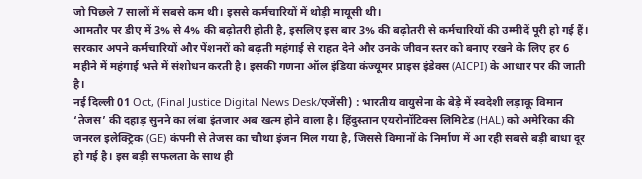जो पिछले 7 सालों में सबसे कम थी। इससे कर्मचारियों में थोड़ी मायूसी थी।
आमतौर पर डीए में 3% से 4% की बढ़ोतरी होती है, इसलिए इस बार 3% की बढ़ोतरी से कर्मचारियों की उम्मीदें पूरी हो गई हैं।
सरकार अपने कर्मचारियों और पेंशनरों को बढ़ती महंगाई से राहत देने और उनके जीवन स्तर को बनाए रखने के लिए हर 6 महीने में महंगाई भत्ते में संशोधन करती है। इसकी गणना ऑल इंडिया कंज्यूमर प्राइस इंडेक्स (AICPI) के आधार पर की जाती है।
नई दिल्ली 01 Oct, (Final Justice Digital News Desk/एजेंसी) : भारतीय वायुसेना के बेड़े में स्वदेशी लड़ाकू विमान ‘तेजस’ की दहाड़ सुनने का लंबा इंतजार अब खत्म होने वाला है। हिंदुस्तान एयरोनॉटिक्स लिमिटेड (HAL) को अमेरिका की जनरल इलेक्ट्रिक (GE) कंपनी से तेजस का चौथा इंजन मिल गया है, जिससे विमानों के निर्माण में आ रही सबसे बड़ी बाधा दूर हो गई है। इस बड़ी सफलता के साथ ही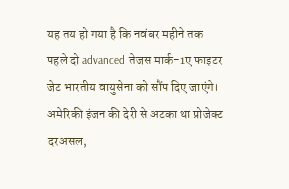यह तय हो गया है कि नवंबर महीने तक पहले दो advanced तेजस मार्क-1ए फाइटर जेट भारतीय वायुसेना को सौंप दिए जाएंगे।
अमेरिकी इंजन की देरी से अटका था प्रोजेक्ट
दरअसल,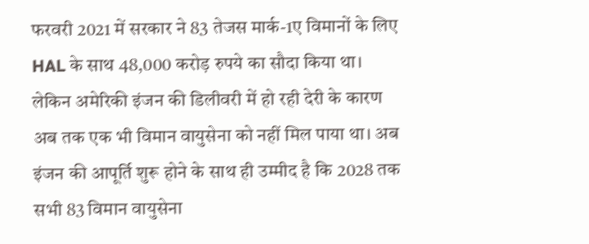फरवरी 2021 में सरकार ने 83 तेजस मार्क-1ए विमानों के लिए HAL के साथ 48,000 करोड़ रुपये का सौदा किया था। लेकिन अमेरिकी इंजन की डिलीवरी में हो रही देरी के कारण अब तक एक भी विमान वायुसेना को नहीं मिल पाया था। अब इंजन की आपूर्ति शुरू होने के साथ ही उम्मीद है कि 2028 तक सभी 83 विमान वायुसेना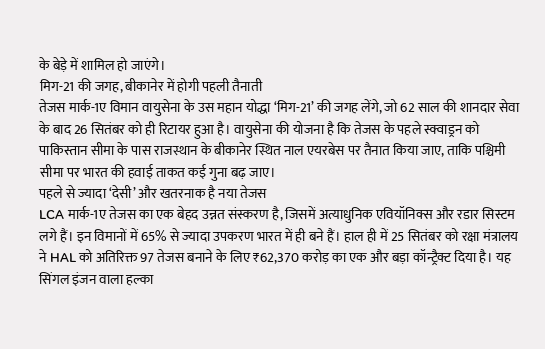के बेड़े में शामिल हो जाएंगे।
मिग-21 की जगह, बीकानेर में होगी पहली तैनाती
तेजस मार्क-1ए विमान वायुसेना के उस महान योद्धा ‘मिग-21’ की जगह लेंगे, जो 62 साल की शानदार सेवा के बाद 26 सितंबर को ही रिटायर हुआ है। वायुसेना की योजना है कि तेजस के पहले स्क्वाड्रन को पाकिस्तान सीमा के पास राजस्थान के बीकानेर स्थित नाल एयरबेस पर तैनात किया जाए, ताकि पश्चिमी सीमा पर भारत की हवाई ताकत कई गुना बढ़ जाए।
पहले से ज्यादा ‘देसी’ और खतरनाक है नया तेजस
LCA मार्क-1ए तेजस का एक बेहद उन्नत संस्करण है, जिसमें अत्याधुनिक एवियॉनिक्स और रडार सिस्टम लगे हैं। इन विमानों में 65% से ज्यादा उपकरण भारत में ही बने हैं। हाल ही में 25 सितंबर को रक्षा मंत्रालय ने HAL को अतिरिक्त 97 तेजस बनाने के लिए ₹62,370 करोड़ का एक और बड़ा कॉन्ट्रैक्ट दिया है। यह सिंगल इंजन वाला हल्का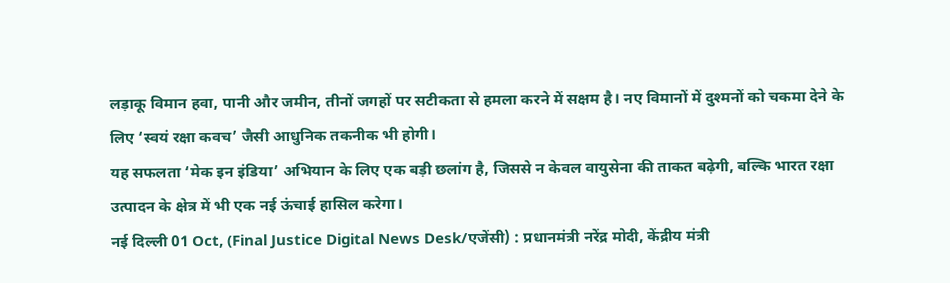लड़ाकू विमान हवा, पानी और जमीन, तीनों जगहों पर सटीकता से हमला करने में सक्षम है। नए विमानों में दुश्मनों को चकमा देने के लिए ‘स्वयं रक्षा कवच’ जैसी आधुनिक तकनीक भी होगी।
यह सफलता ‘मेक इन इंडिया’ अभियान के लिए एक बड़ी छलांग है, जिससे न केवल वायुसेना की ताकत बढ़ेगी, बल्कि भारत रक्षा उत्पादन के क्षेत्र में भी एक नई ऊंचाई हासिल करेगा।
नई दिल्ली 01 Oct, (Final Justice Digital News Desk/एजेंसी) : प्रधानमंत्री नरेंद्र मोदी, केंद्रीय मंत्री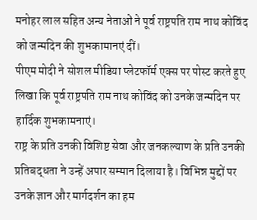मनोहर लाल सहित अन्य नेताओं ने पूर्व राष्ट्रपति राम नाथ कोविंद को जन्मदिन की शुभकामानएं दीं।
पीएम मोदी ने सोशल मीडिया प्लेटफॉर्म एक्स पर पोस्ट करते हुए लिखा कि पूर्व राष्ट्रपति राम नाथ कोविंद को उनके जन्मदिन पर हार्दिक शुभकामनाएं।
राष्ट्र के प्रति उनकी विशिष्ट सेवा और जनकल्याण के प्रति उनकी प्रतिबद्धता ने उन्हें अपार सम्मान दिलाया है। विभिन्न मुद्दों पर उनके ज्ञान और मार्गदर्शन का हम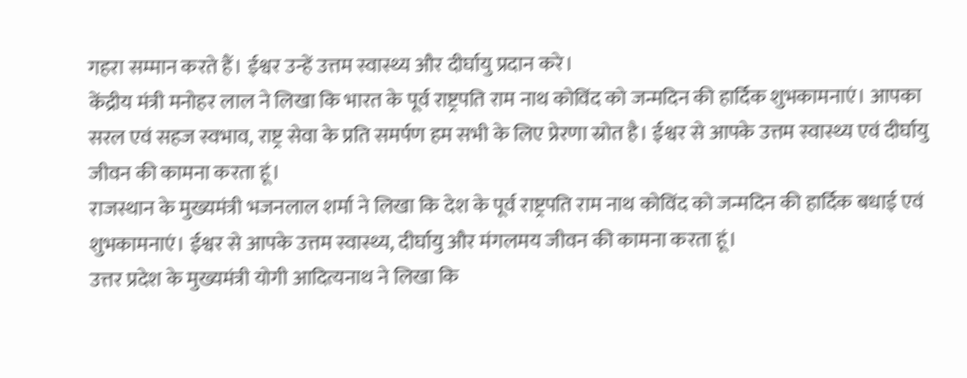गहरा सम्मान करते हैं। ईश्वर उन्हें उत्तम स्वास्थ्य और दीर्घायु प्रदान करे।
केंद्रीय मंत्री मनोहर लाल ने लिखा कि भारत के पूर्व राष्ट्रपति राम नाथ कोविंद को जन्मदिन की हार्दिक शुभकामनाएं। आपका सरल एवं सहज स्वभाव, राष्ट्र सेवा के प्रति समर्पण हम सभी के लिए प्रेरणा स्रोत है। ईश्वर से आपके उत्तम स्वास्थ्य एवं दीर्घायु जीवन की कामना करता हूं।
राजस्थान के मुख्यमंत्री भजनलाल शर्मा ने लिखा कि देश के पूर्व राष्ट्रपति राम नाथ कोविंद को जन्मदिन की हार्दिक बधाई एवं शुभकामनाएं। ईश्वर से आपके उत्तम स्वास्थ्य, दीर्घायु और मंगलमय जीवन की कामना करता हूं।
उत्तर प्रदेश के मुख्यमंत्री योगी आदित्यनाथ ने लिखा कि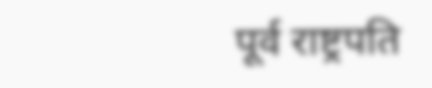पूर्व राष्ट्रपति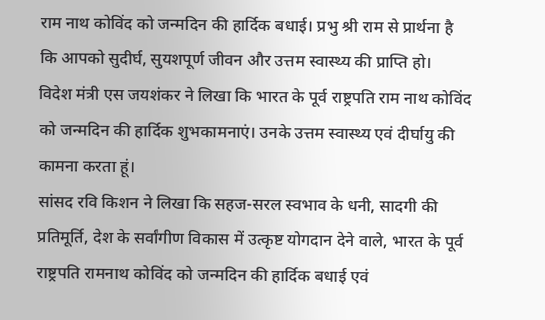राम नाथ कोविंद को जन्मदिन की हार्दिक बधाई। प्रभु श्री राम से प्रार्थना है कि आपको सुदीर्घ, सुयशपूर्ण जीवन और उत्तम स्वास्थ्य की प्राप्ति हो।
विदेश मंत्री एस जयशंकर ने लिखा कि भारत के पूर्व राष्ट्रपति राम नाथ कोविंद को जन्मदिन की हार्दिक शुभकामनाएं। उनके उत्तम स्वास्थ्य एवं दीर्घायु की कामना करता हूं।
सांसद रवि किशन ने लिखा कि सहज-सरल स्वभाव के धनी, सादगी की प्रतिमूर्ति, देश के सर्वांगीण विकास में उत्कृष्ट योगदान देने वाले, भारत के पूर्व राष्ट्रपति रामनाथ कोविंद को जन्मदिन की हार्दिक बधाई एवं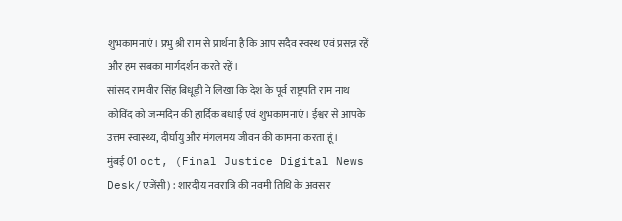शुभकामनाएं। प्रभु श्री राम से प्रार्थना है कि आप सदैव स्वस्थ एवं प्रसन्न रहें और हम सबका मार्गदर्शन करते रहें।
सांसद रामवीर सिंह बिधूड़ी ने लिखा कि देश के पूर्व राष्ट्रपति राम नाथ कोविंद को जन्मदिन की हार्दिक बधाई एवं शुभकामनाएं। ईश्वर से आपके उत्तम स्वास्थ्य, दीर्घायु और मंगलमय जीवन की कामना करता हूं।
मुंबई 01 oct, (Final Justice Digital News Desk/एजेंसी) : शारदीय नवरात्रि की नवमी तिथि के अवसर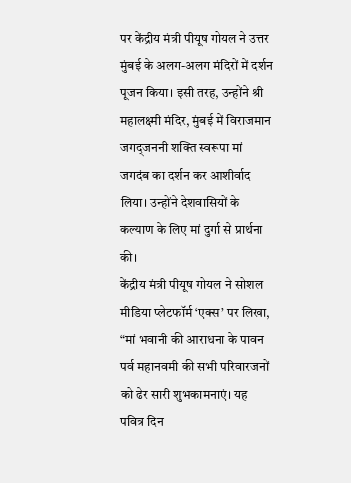पर केंद्रीय मंत्री पीयूष गोयल ने उत्तर मुंबई के अलग-अलग मंदिरों में दर्शन पूजन किया। इसी तरह, उन्होंने श्री महालक्ष्मी मंदिर, मुंबई में विराजमान जगद्जननी शक्ति स्वरूपा मां जगदंब का दर्शन कर आशीर्वाद लिया। उन्होंने देशवासियों के कल्याण के लिए मां दुर्गा से प्रार्थना की।
केंद्रीय मंत्री पीयूष गोयल ने सोशल मीडिया प्लेटफॉर्म ‘एक्स’ पर लिखा, “मां भवानी की आराधना के पावन पर्व महानवमी की सभी परिवारजनों को ढेर सारी शुभकामनाएं। यह पवित्र दिन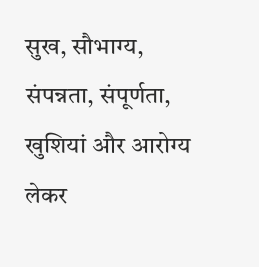सुख, सौभाग्य, संपन्नता, संपूर्णता, खुशियां और आरोग्य लेकर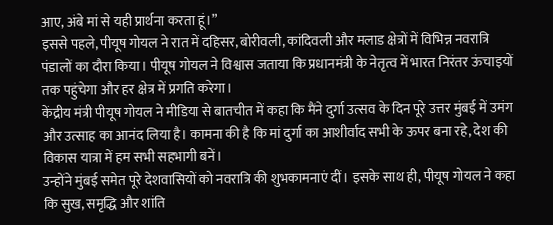आए, अंबे मां से यही प्रार्थना करता हूं।”
इससे पहले, पीयूष गोयल ने रात में दहिसर, बोरीवली, कांदिवली और मलाड क्षेत्रों में विभिन्न नवरात्रि पंडालों का दौरा किया। पीयूष गोयल ने विश्वास जताया कि प्रधानमंत्री के नेतृत्व में भारत निरंतर ऊंचाइयों तक पहुंचेगा और हर क्षेत्र में प्रगति करेगा।
केंद्रीय मंत्री पीयूष गोयल ने मीडिया से बातचीत में कहा कि मैंने दुर्गा उत्सव के दिन पूरे उत्तर मुंबई में उमंग और उत्साह का आनंद लिया है। कामना की है कि मां दुर्गा का आशीर्वाद सभी के ऊपर बना रहे, देश की विकास यात्रा में हम सभी सहभागी बनें।
उन्होंने मुंबई समेत पूरे देशवासियों को नवरात्रि की शुभकामनाएं दीं। इसके साथ ही, पीयूष गोयल ने कहा कि सुख, समृद्धि और शांति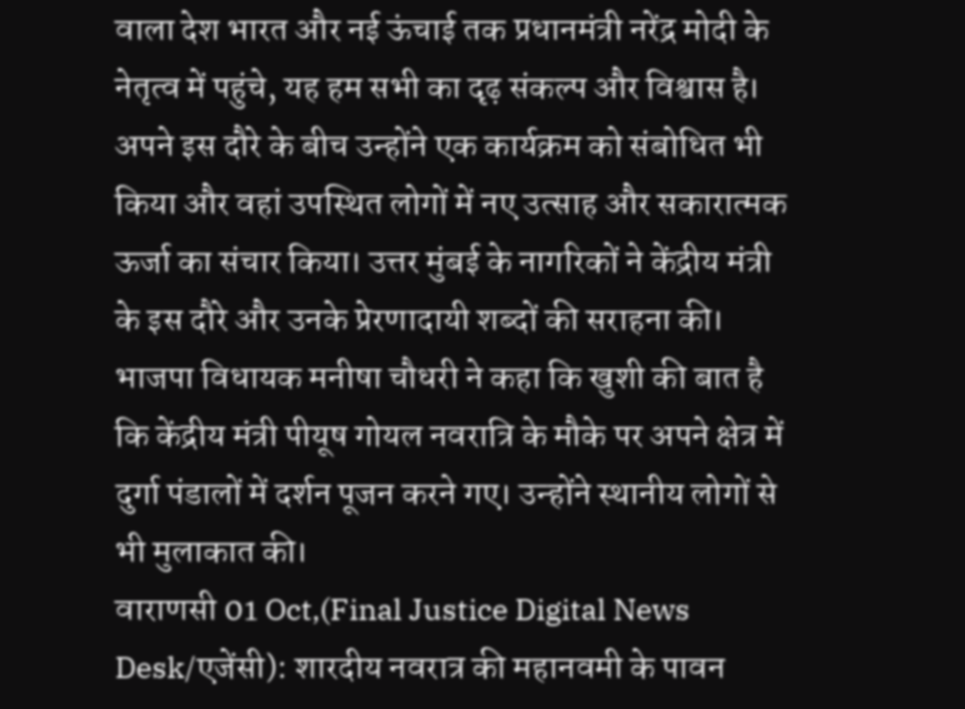वाला देश भारत और नई ऊंचाई तक प्रधानमंत्री नरेंद्र मोदी के नेतृत्व में पहुंचे, यह हम सभी का दृढ़ संकल्प और विश्वास है।
अपने इस दौरे के बीच उन्होंने एक कार्यक्रम को संबोधित भी किया और वहां उपस्थित लोगों में नए उत्साह और सकारात्मक ऊर्जा का संचार किया। उत्तर मुंबई के नागरिकों ने केंद्रीय मंत्री के इस दौरे और उनके प्रेरणादायी शब्दों की सराहना की।
भाजपा विधायक मनीषा चौधरी ने कहा कि खुशी की बात है कि केंद्रीय मंत्री पीयूष गोयल नवरात्रि के मौके पर अपने क्षेत्र में दुर्गा पंडालों में दर्शन पूजन करने गए। उन्होंने स्थानीय लोगों से भी मुलाकात की।
वाराणसी 01 Oct,(Final Justice Digital News Desk/एजेंसी): शारदीय नवरात्र की महानवमी के पावन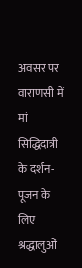अवसर पर वाराणसी में मां सिद्धिदात्री के दर्शन-पूजन के लिए श्रद्धालुओं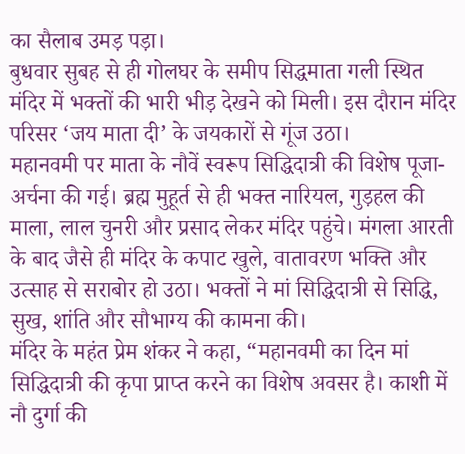का सैलाब उमड़ पड़ा।
बुधवार सुबह से ही गोलघर के समीप सिद्धमाता गली स्थित मंदिर में भक्तों की भारी भीड़ देखने को मिली। इस दौरान मंदिर परिसर ‘जय माता दी’ के जयकारों से गूंज उठा।
महानवमी पर माता के नौवें स्वरूप सिद्धिदात्री की विशेष पूजा-अर्चना की गई। ब्रह्म मुहूर्त से ही भक्त नारियल, गुड़हल की माला, लाल चुनरी और प्रसाद लेकर मंदिर पहुंचे। मंगला आरती के बाद जैसे ही मंदिर के कपाट खुले, वातावरण भक्ति और उत्साह से सराबोर हो उठा। भक्तों ने मां सिद्धिदात्री से सिद्धि, सुख, शांति और सौभाग्य की कामना की।
मंदिर के महंत प्रेम शंकर ने कहा, “महानवमी का दिन मां सिद्धिदात्री की कृपा प्राप्त करने का विशेष अवसर है। काशी में नौ दुर्गा की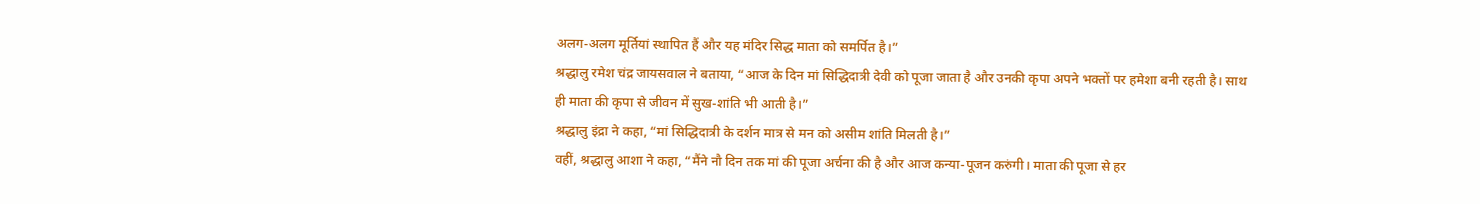अलग-अलग मूर्तियां स्थापित हैं और यह मंदिर सिद्ध माता को समर्पित है।”
श्रद्धालु रमेश चंद्र जायसवाल ने बताया, “आज के दिन मां सिद्धिदात्री देवी को पूजा जाता है और उनकी कृपा अपने भक्तों पर हमेशा बनी रहती है। साथ ही माता की कृपा से जीवन में सुख-शांति भी आती है।”
श्रद्धालु इंद्रा ने कहा, “मां सिद्धिदात्री के दर्शन मात्र से मन को असीम शांति मिलती है।”
वहीं, श्रद्धालु आशा ने कहा, “मैंने नौ दिन तक मां की पूजा अर्चना की है और आज कन्या-पूजन करुंगी। माता की पूजा से हर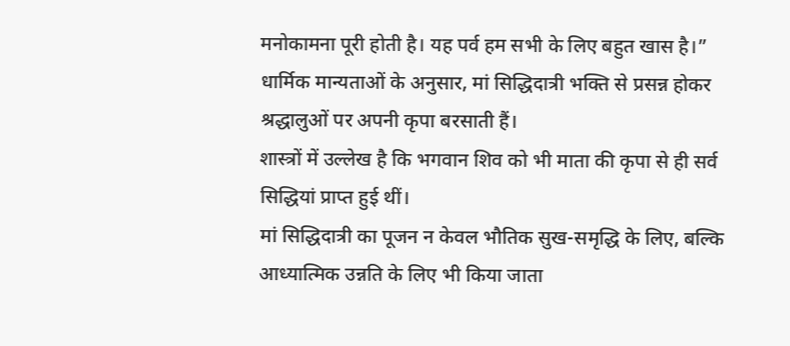मनोकामना पूरी होती है। यह पर्व हम सभी के लिए बहुत खास है।”
धार्मिक मान्यताओं के अनुसार, मां सिद्धिदात्री भक्ति से प्रसन्न होकर श्रद्धालुओं पर अपनी कृपा बरसाती हैं।
शास्त्रों में उल्लेख है कि भगवान शिव को भी माता की कृपा से ही सर्व सिद्धियां प्राप्त हुई थीं।
मां सिद्धिदात्री का पूजन न केवल भौतिक सुख-समृद्धि के लिए, बल्कि आध्यात्मिक उन्नति के लिए भी किया जाता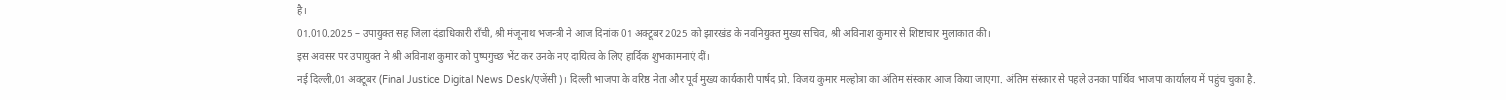है।
01.010.2025 – उपायुक्त सह जिला दंडाधिकारी राँची, श्री मंजूनाथ भजन्त्री ने आज दिनांक 01 अक्टूबर 2025 को झारखंड के नवनियुक्त मुख्य सचिव, श्री अविनाश कुमार से शिष्टाचार मुलाकात की।
इस अवसर पर उपायुक्त ने श्री अविनाश कुमार को पुष्पगुच्छ भेंट कर उनके नए दायित्व के लिए हार्दिक शुभकामनाएं दीं।
नई दिल्ली,01 अक्टूबर (Final Justice Digital News Desk/एजेंसी)। दिल्ली भाजपा के वरिष्ठ नेता और पूर्व मुख्य कार्यकारी पार्षद प्रो. विजय कुमार मल्होत्रा का अंतिम संस्कार आज किया जाएगा. अंतिम संस्कार से पहले उनका पार्थिव भाजपा कार्यालय में पहुंच चुका है.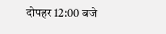दोपहर 12:00 बजे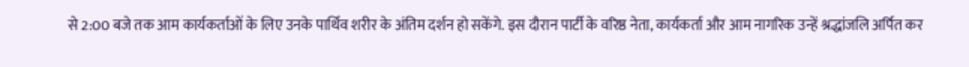से 2:00 बजे तक आम कार्यकर्ताओं के लिए उनके पार्थिव शरीर के अंतिम दर्शन हो सकेंगे. इस दौरान पार्टी के वरिष्ठ नेता, कार्यकर्ता और आम नागरिक उन्हें श्रद्धांजलि अर्पित कर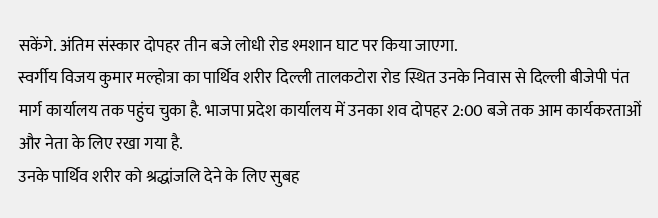सकेंगे. अंतिम संस्कार दोपहर तीन बजे लोधी रोड श्मशान घाट पर किया जाएगा.
स्वर्गीय विजय कुमार मल्होत्रा का पार्थिव शरीर दिल्ली तालकटोरा रोड स्थित उनके निवास से दिल्ली बीजेपी पंत मार्ग कार्यालय तक पहुंच चुका है. भाजपा प्रदेश कार्यालय में उनका शव दोपहर 2:00 बजे तक आम कार्यकरताओं और नेता के लिए रखा गया है.
उनके पार्थिव शरीर को श्रद्धांजलि देने के लिए सुबह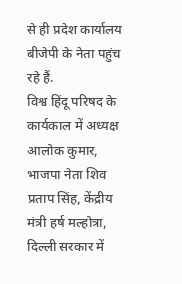से ही प्रदेश कार्यालय बीजेपी के नेता पहुंच रहे हैं.
विश्व हिंदू परिषद के कार्यकाल में अध्यक्ष आलोक कुमार, भाजपा नेता शिव प्रताप सिंह, केंद्रीय मंत्री हर्ष मल्होत्रा, दिल्ली सरकार में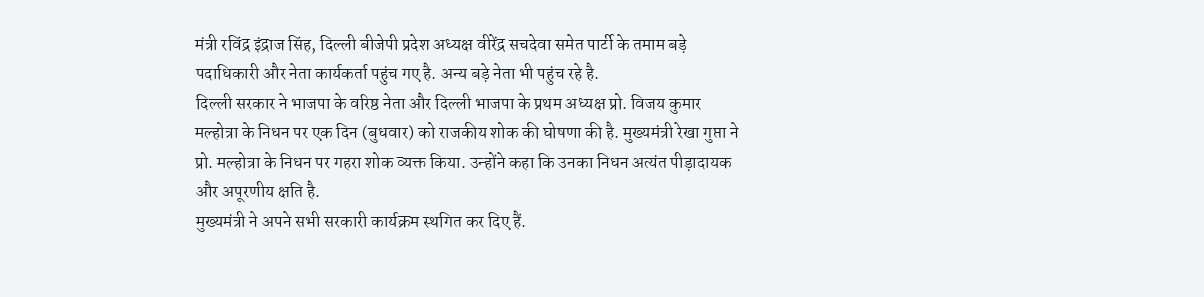मंत्री रविंद्र इंद्राज सिंह, दिल्ली बीजेपी प्रदेश अध्यक्ष वीरेंद्र सचदेवा समेत पार्टी के तमाम बड़े पदाधिकारी और नेता कार्यकर्ता पहुंच गए है. अन्य बड़े नेता भी पहुंच रहे है.
दिल्ली सरकार ने भाजपा के वरिष्ठ नेता और दिल्ली भाजपा के प्रथम अध्यक्ष प्रो. विजय कुमार मल्होत्रा के निधन पर एक दिन (बुधवार) को राजकीय शोक की घोषणा की है. मुख्यमंत्री रेखा गुप्ता ने प्रो. मल्होत्रा के निधन पर गहरा शोक व्यक्त किया. उन्होंने कहा कि उनका निधन अत्यंत पीड़ादायक और अपूरणीय क्षति है.
मुख्यमंत्री ने अपने सभी सरकारी कार्यक्रम स्थगित कर दिए हैं.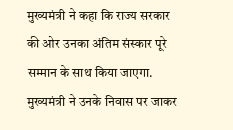मुख्यमंत्री ने कहा कि राज्य सरकार की ओर उनका अंतिम संस्कार पूरे सम्मान के साथ किया जाएगा. मुख्यमंत्री ने उनके निवास पर जाकर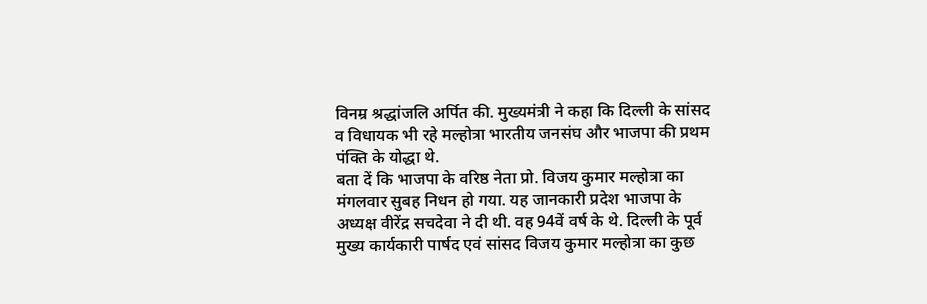विनम्र श्रद्धांजलि अर्पित की. मुख्यमंत्री ने कहा कि दिल्ली के सांसद व विधायक भी रहे मल्होत्रा भारतीय जनसंघ और भाजपा की प्रथम पंक्ति के योद्धा थे.
बता दें कि भाजपा के वरिष्ठ नेता प्रो. विजय कुमार मल्होत्रा का मंगलवार सुबह निधन हो गया. यह जानकारी प्रदेश भाजपा के अध्यक्ष वीरेंद्र सचदेवा ने दी थी. वह 94वें वर्ष के थे. दिल्ली के पूर्व मुख्य कार्यकारी पार्षद एवं सांसद विजय कुमार मल्होत्रा का कुछ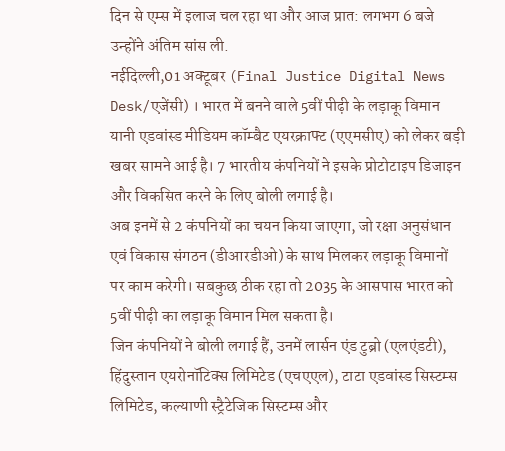दिन से एम्स में इलाज चल रहा था और आज प्रात: लगभग 6 बजे उन्होंने अंतिम सांस ली.
नईदिल्ली,01 अक्टूबर (Final Justice Digital News Desk/एजेंसी) । भारत में बनने वाले 5वीं पीढ़ी के लड़ाकू विमान यानी एडवांस्ड मीडियम कॉम्बैट एयरक्राफ्ट (एएमसीए) को लेकर बड़ी खबर सामने आई है। 7 भारतीय कंपनियों ने इसके प्रोटोटाइप डिजाइन और विकसित करने के लिए बोली लगाई है।
अब इनमें से 2 कंपनियों का चयन किया जाएगा, जो रक्षा अनुसंधान एवं विकास संगठन (डीआरडीओ) के साथ मिलकर लड़ाकू विमानों पर काम करेगी। सबकुछ ठीक रहा तो 2035 के आसपास भारत को 5वीं पीढ़ी का लड़ाकू विमान मिल सकता है।
जिन कंपनियों ने बोली लगाई हैं, उनमें लार्सन एंड टुब्रो (एलएंडटी), हिंदुस्तान एयरोनॉटिक्स लिमिटेड (एचएएल), टाटा एडवांस्ड सिस्टम्स लिमिटेड, कल्याणी स्ट्रैटेजिक सिस्टम्स और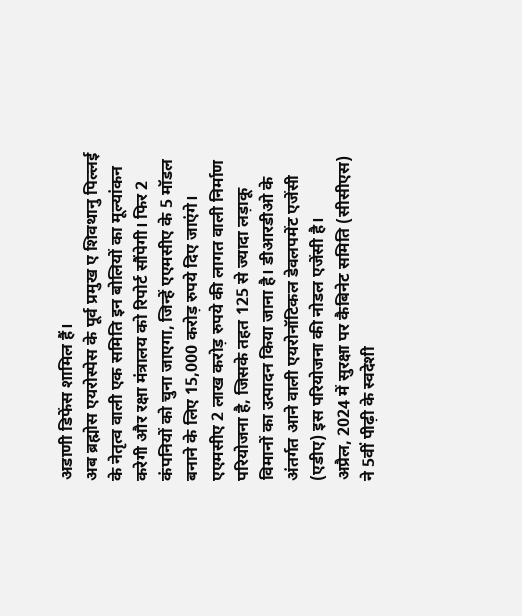अडाणी डिफेंस शामिल हैं।
अब ब्रह्मोस एयरोस्पेस के पूर्व प्रमुख ए शिवथानु पिल्लई के नेतृत्व वाली एक समिति इन बोलियों का मूल्यांकन करेगी और रक्षा मंत्रालय को रिपोर्ट सौंपेगी। फिर 2 कंपनियों को चुना जाएगा, जिन्हें एएमसीए के 5 मॉडल बनाने के लिए 15,000 करोड़ रुपये दिए जाएंगे।
एएमसीए 2 लाख करोड़ रुपये की लागत वाली निर्माण परियोजना है, जिसके तहत 125 से ज्यादा लड़ाकू विमानों का उत्पादन किया जाना है। डीआरडीओ के अंतर्गत आने वाली एयरोनॉटिकल डेवलपमेंट एजेंसी (एडीए) इस परियोजना की नोडल एजेंसी है।
अप्रैल, 2024 में सुरक्षा पर कैबिनेट समिति (सीसीएस) ने 5वीं पीढ़ी के स्वदेशी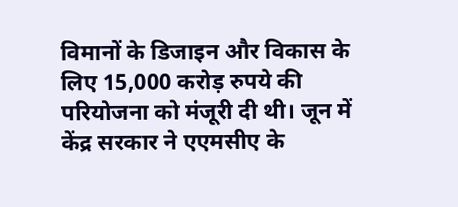विमानों के डिजाइन और विकास के लिए 15,000 करोड़ रुपये की परियोजना को मंजूरी दी थी। जून में केंद्र सरकार ने एएमसीए के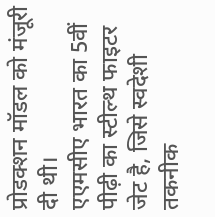प्रोडक्शन मॉडल को मंजूरी दी थी।
एएमसीए भारत का 5वीं पीढ़ी का स्टील्थ फाइटर जेट है, जिसे स्वदेशी तकनीक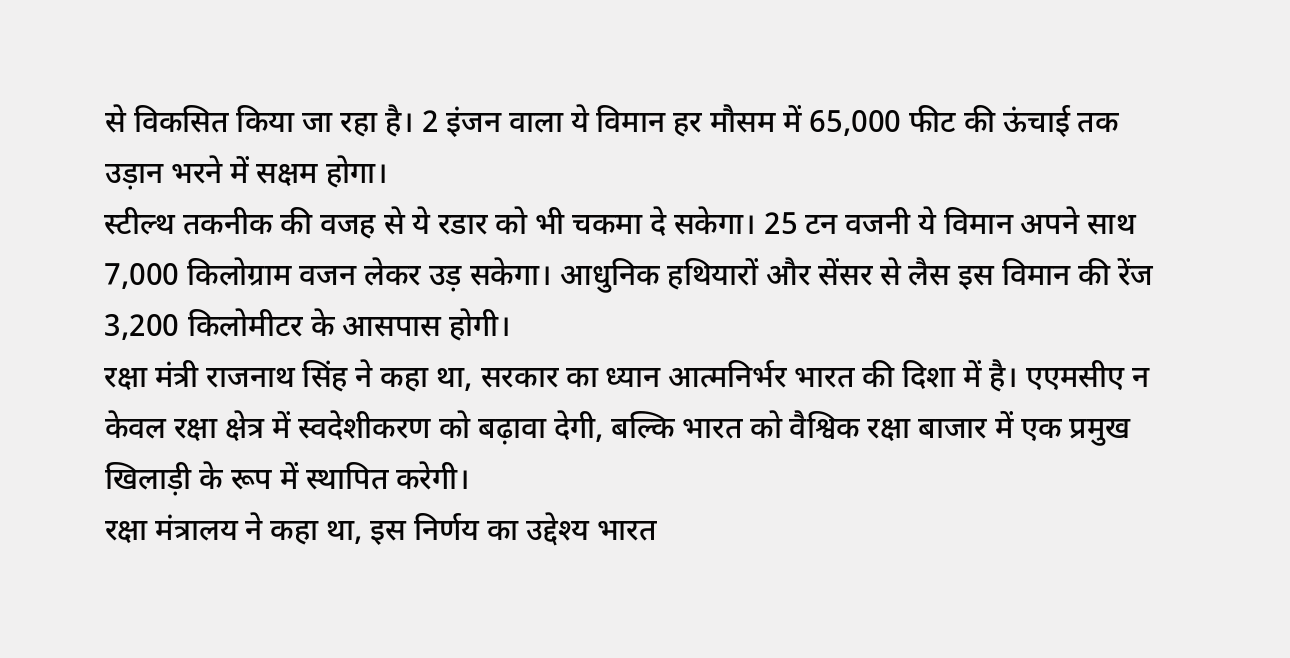से विकसित किया जा रहा है। 2 इंजन वाला ये विमान हर मौसम में 65,000 फीट की ऊंचाई तक उड़ान भरने में सक्षम होगा।
स्टील्थ तकनीक की वजह से ये रडार को भी चकमा दे सकेगा। 25 टन वजनी ये विमान अपने साथ 7,000 किलोग्राम वजन लेकर उड़ सकेगा। आधुनिक हथियारों और सेंसर से लैस इस विमान की रेंज 3,200 किलोमीटर के आसपास होगी।
रक्षा मंत्री राजनाथ सिंह ने कहा था, सरकार का ध्यान आत्मनिर्भर भारत की दिशा में है। एएमसीए न केवल रक्षा क्षेत्र में स्वदेशीकरण को बढ़ावा देगी, बल्कि भारत को वैश्विक रक्षा बाजार में एक प्रमुख खिलाड़ी के रूप में स्थापित करेगी।
रक्षा मंत्रालय ने कहा था, इस निर्णय का उद्देश्य भारत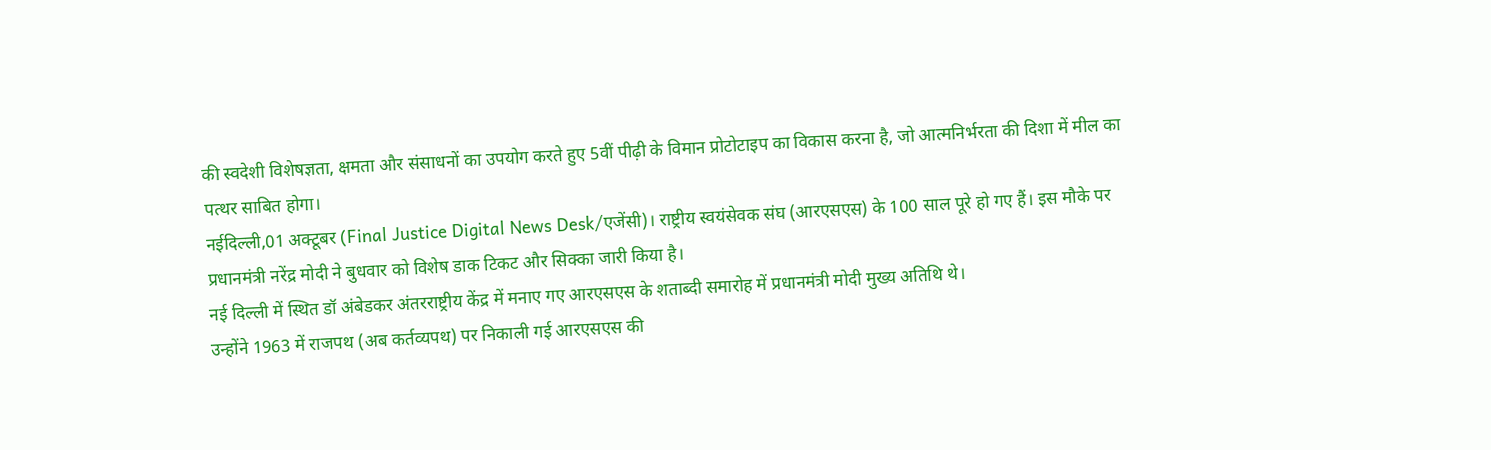की स्वदेशी विशेषज्ञता, क्षमता और संसाधनों का उपयोग करते हुए 5वीं पीढ़ी के विमान प्रोटोटाइप का विकास करना है, जो आत्मनिर्भरता की दिशा में मील का पत्थर साबित होगा।
नईदिल्ली,01 अक्टूबर (Final Justice Digital News Desk/एजेंसी)। राष्ट्रीय स्वयंसेवक संघ (आरएसएस) के 100 साल पूरे हो गए हैं। इस मौके पर प्रधानमंत्री नरेंद्र मोदी ने बुधवार को विशेष डाक टिकट और सिक्का जारी किया है।
नई दिल्ली में स्थित डॉ अंबेडकर अंतरराष्ट्रीय केंद्र में मनाए गए आरएसएस के शताब्दी समारोह में प्रधानमंत्री मोदी मुख्य अतिथि थे।
उन्होंने 1963 में राजपथ (अब कर्तव्यपथ) पर निकाली गई आरएसएस की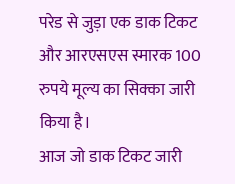परेड से जुड़ा एक डाक टिकट और आरएसएस स्मारक 100 रुपये मूल्य का सिक्का जारी किया है।
आज जो डाक टिकट जारी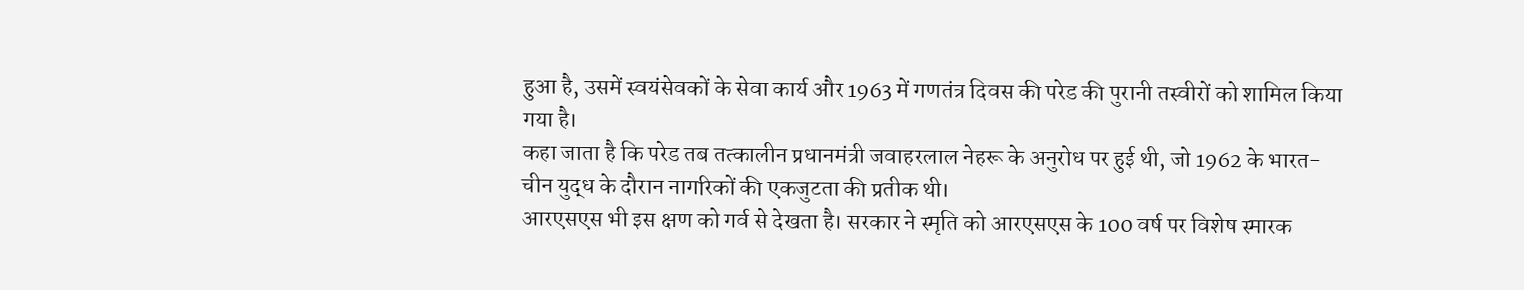हुआ है, उसमें स्वयंसेवकों के सेवा कार्य और 1963 में गणतंत्र दिवस की परेड की पुरानी तस्वीरों को शामिल किया गया है।
कहा जाता है कि परेड तब तत्कालीन प्रधानमंत्री जवाहरलाल नेहरू के अनुरोध पर हुई थी, जो 1962 के भारत-चीन युद्ध के दौरान नागरिकों की एकजुटता की प्रतीक थी।
आरएसएस भी इस क्षण को गर्व से देखता है। सरकार ने स्मृति को आरएसएस के 100 वर्ष पर विशेष स्मारक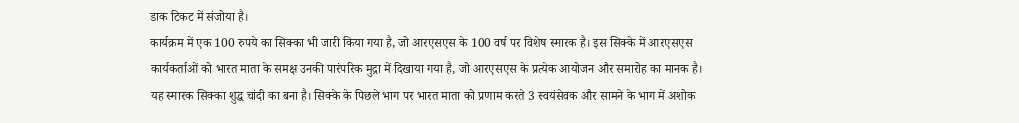डाक टिकट में संजोया है।
कार्यक्रम में एक 100 रुपये का सिक्का भी जारी किया गया है, जो आरएसएस के 100 वर्ष पर विशेष स्मारक है। इस सिक्के में आरएसएस कार्यकर्ताओं को भारत माता के समक्ष उनकी पारंपरिक मुद्रा में दिखाया गया है, जो आरएसएस के प्रत्येक आयोजन और समारोह का मानक है।
यह स्मारक सिक्का शुद्ध चांदी का बना है। सिक्के के पिछले भाग पर भारत माता को प्रणाम करते 3 स्वयंसेवक और सामने के भाग में अशोक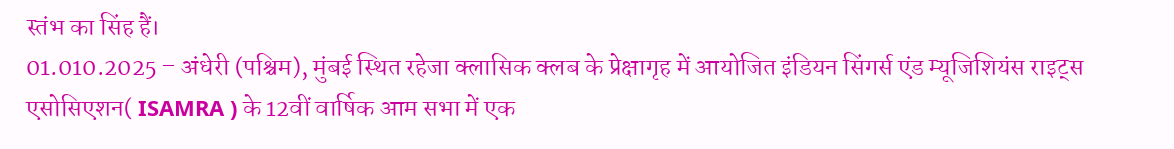स्तंभ का सिंह हैं।
01.010.2025 – अंधेरी (पश्चिम), मुंबई स्थित रहेजा क्लासिक क्लब के प्रेक्षागृह में आयोजित इंडियन सिंगर्स एंड म्यूजिशियंस राइट्स एसोसिएशन( ISAMRA ) के 12वीं वार्षिक आम सभा में एक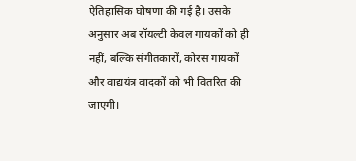ऐतिहासिक घोषणा की गई है। उसके अनुसार अब रॉयल्टी केवल गायकों को ही नहीं, बल्कि संगीतकारों, कोरस गायकों और वाद्ययंत्र वादकों को भी वितरित की जाएगी।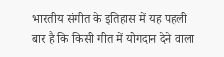भारतीय संगीत के इतिहास में यह पहली बार है कि किसी गीत में योगदान देने वाला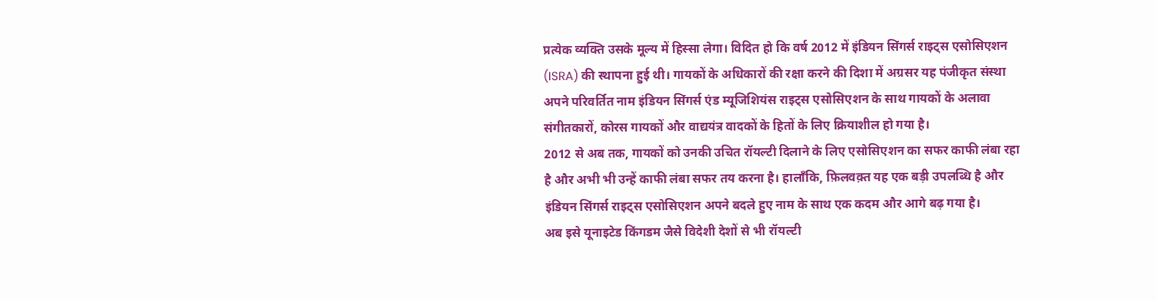प्रत्येक व्यक्ति उसके मूल्य में हिस्सा लेगा। विदित हो कि वर्ष 2012 में इंडियन सिंगर्स राइट्स एसोसिएशन (ISRA) की स्थापना हुई थी। गायकों के अधिकारों की रक्षा करने की दिशा में अग्रसर यह पंजीकृत संस्था अपने परिवर्तित नाम इंडियन सिंगर्स एंड म्यूजिशियंस राइट्स एसोसिएशन के साथ गायकों के अलावा संगीतकारों, कोरस गायकों और वाद्ययंत्र वादकों के हितों के लिए क्रियाशील हो गया है।
2012 से अब तक, गायकों को उनकी उचित रॉयल्टी दिलाने के लिए एसोसिएशन का सफर काफी लंबा रहा है और अभी भी उन्हें काफी लंबा सफर तय करना है। हालाँकि, फ़िलवक़्त यह एक बड़ी उपलब्धि है और इंडियन सिंगर्स राइट्स एसोसिएशन अपने बदले हुए नाम के साथ एक कदम और आगे बढ़ गया है।
अब इसे यूनाइटेड किंगडम जैसे विदेशी देशों से भी रॉयल्टी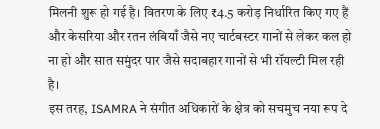मिलनी शुरू हो गई है। वितरण के लिए ₹4.5 करोड़ निर्धारित किए गए हैं और केसरिया और रतन लंबियाँ जैसे नए चार्टबस्टर गानों से लेकर कल हो ना हो और सात समुंदर पार जैसे सदाबहार गानों से भी रॉयल्टी मिल रही है।
इस तरह, ISAMRA ने संगीत अधिकारों के क्षेत्र को सचमुच नया रूप दे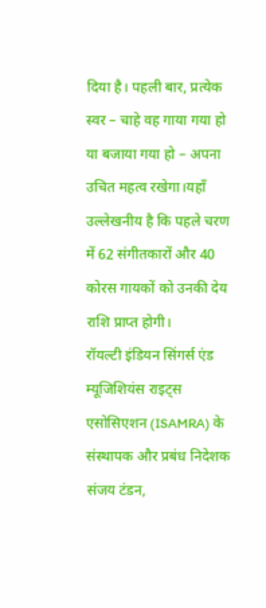दिया है। पहली बार, प्रत्येक स्वर – चाहे वह गाया गया हो या बजाया गया हो – अपना उचित महत्व रखेगा।यहाँ उल्लेखनीय है कि पहले चरण में 62 संगीतकारों और 40 कोरस गायकों को उनकी देय राशि प्राप्त होगी।
रॉयल्टी इंडियन सिंगर्स एंड म्यूजिशियंस राइट्स एसोसिएशन (ISAMRA) के संस्थापक और प्रबंध निदेशक संजय टंडन,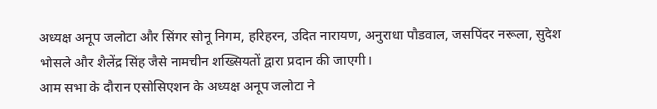अध्यक्ष अनूप जलोटा और सिंगर सोनू निगम, हरिहरन, उदित नारायण, अनुराधा पौडवाल, जसपिंदर नरूला, सुदेश भोसले और शैलेंद्र सिंह जैसे नामचीन शख्सियतों द्वारा प्रदान की जाएगी।
आम सभा के दौरान एसोसिएशन के अध्यक्ष अनूप जलोटा ने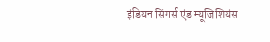इंडियन सिंगर्स एंड म्यूजिशियंस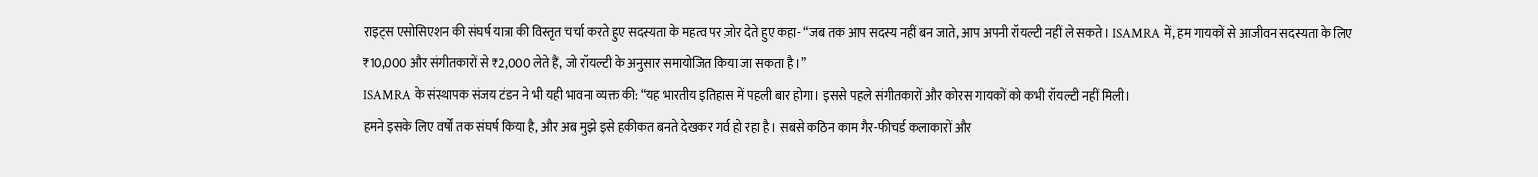राइट्स एसोसिएशन की संघर्ष यात्रा की विस्तृत चर्चा करते हुए सदस्यता के महत्व पर ज़ोर देते हुए कहा- “जब तक आप सदस्य नहीं बन जाते, आप अपनी रॉयल्टी नहीं ले सकते। ISAMRA में, हम गायकों से आजीवन सदस्यता के लिए ₹10,000 और संगीतकारों से ₹2,000 लेते हैं, जो रॉयल्टी के अनुसार समायोजित किया जा सकता है।”
ISAMRA के संस्थापक संजय टंडन ने भी यही भावना व्यक्त की: “यह भारतीय इतिहास में पहली बार होगा। इससे पहले संगीतकारों और कोरस गायकों को कभी रॉयल्टी नहीं मिली।
हमने इसके लिए वर्षों तक संघर्ष किया है, और अब मुझे इसे हकीकत बनते देखकर गर्व हो रहा है। सबसे कठिन काम गैर-फीचर्ड कलाकारों और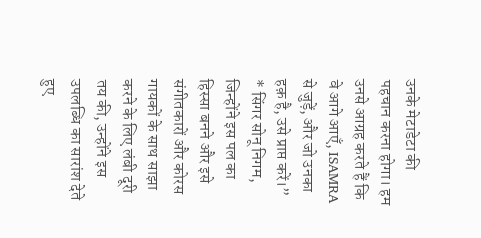उनके मेटाडेटा की पहचान करना होगा। हम उनसे आग्रह करते हैं कि वे आगे आएँ, ISAMRA से जुड़ें, और जो उनका हक़ है, उसे प्राप्त करें।”
* सिंगर सोनू निगम, जिन्होंने इस पल का हिस्सा बनने और इसे संगीतकारों और कोरस गायकों के साथ साझा करने के लिए लंबी दूरी तय की, उन्होंने इस उपलब्धि का सारांश देते हुए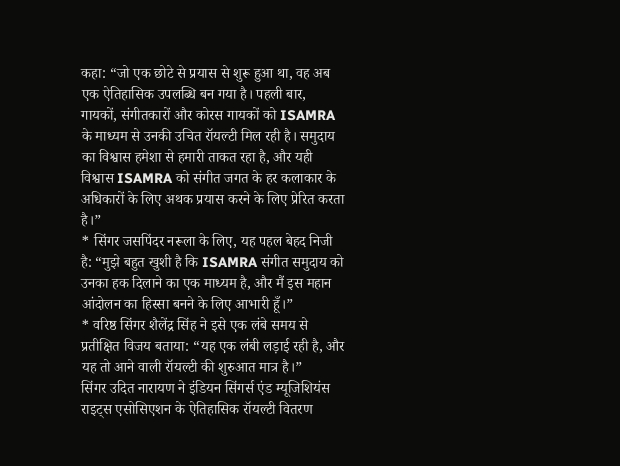कहा: “जो एक छोटे से प्रयास से शुरू हुआ था, वह अब एक ऐतिहासिक उपलब्धि बन गया है। पहली बार, गायकों, संगीतकारों और कोरस गायकों को ISAMRA के माध्यम से उनकी उचित रॉयल्टी मिल रही है। समुदाय का विश्वास हमेशा से हमारी ताकत रहा है, और यही विश्वास ISAMRA को संगीत जगत के हर कलाकार के अधिकारों के लिए अथक प्रयास करने के लिए प्रेरित करता है।”
* सिंगर जसपिंदर नरूला के लिए, यह पहल बेहद निजी है: “मुझे बहुत खुशी है कि ISAMRA संगीत समुदाय को उनका हक दिलाने का एक माध्यम है, और मैं इस महान आंदोलन का हिस्सा बनने के लिए आभारी हूँ।”
* वरिष्ठ सिंगर शैलेंद्र सिंह ने इसे एक लंबे समय से प्रतीक्षित विजय बताया: “यह एक लंबी लड़ाई रही है, और यह तो आने वाली रॉयल्टी की शुरुआत मात्र है।”
सिंगर उदित नारायण ने इंडियन सिंगर्स एंड म्यूजिशियंस राइट्स एसोसिएशन के ऐतिहासिक रॉयल्टी वितरण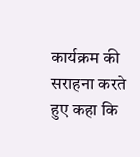कार्यक्रम की सराहना करते हुए कहा कि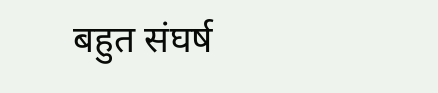बहुत संघर्ष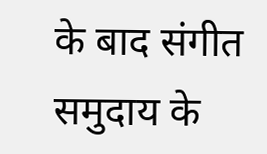के बाद संगीत समुदाय के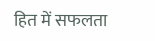हित में सफलता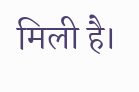मिली है।